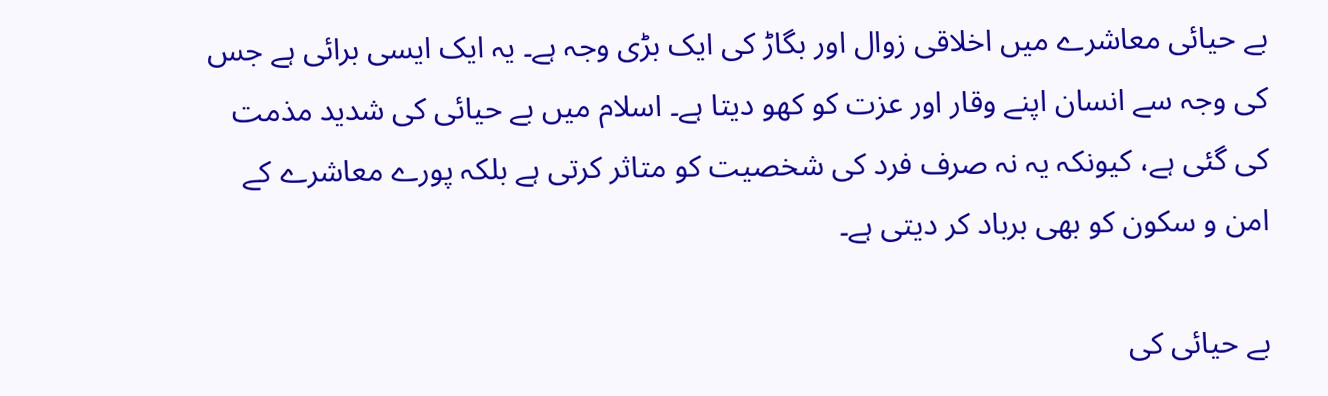بے حیائی معاشرے میں اخلاقی زوال اور بگاڑ کی ایک بڑی وجہ ہے۔ یہ ایک ایسی برائی ہے جس کی وجہ سے انسان اپنے وقار اور عزت کو کھو دیتا ہے۔ اسلام میں بے حیائی کی شدید مذمت کی گئی ہے، کیونکہ یہ نہ صرف فرد کی شخصیت کو متاثر کرتی ہے بلکہ پورے معاشرے کے امن و سکون کو بھی برباد کر دیتی ہے۔

بے حیائی کی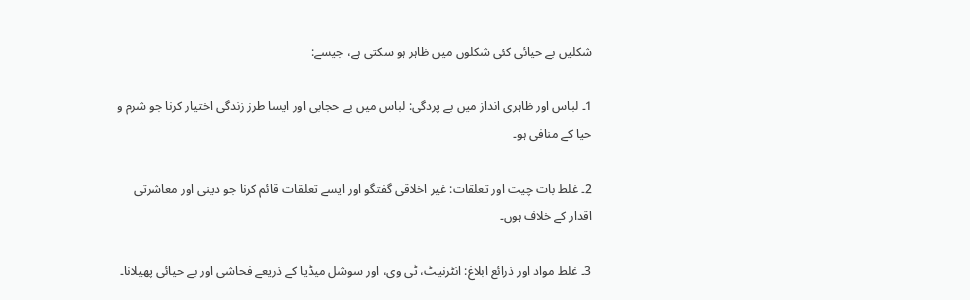شکلیں بے حیائی کئی شکلوں میں ظاہر ہو سکتی ہے، جیسے:

1۔ لباس اور ظاہری انداز میں بے پردگی: لباس میں بے حجابی اور ایسا طرز زندگی اختیار کرنا جو شرم و حیا کے منافی ہو۔

2۔ غلط بات چیت اور تعلقات: غیر اخلاقی گفتگو اور ایسے تعلقات قائم کرنا جو دینی اور معاشرتی اقدار کے خلاف ہوں۔

3۔ غلط مواد اور ذرائع ابلاغ: انٹرنیٹ، ٹی وی، اور سوشل میڈیا کے ذریعے فحاشی اور بے حیائی پھیلانا۔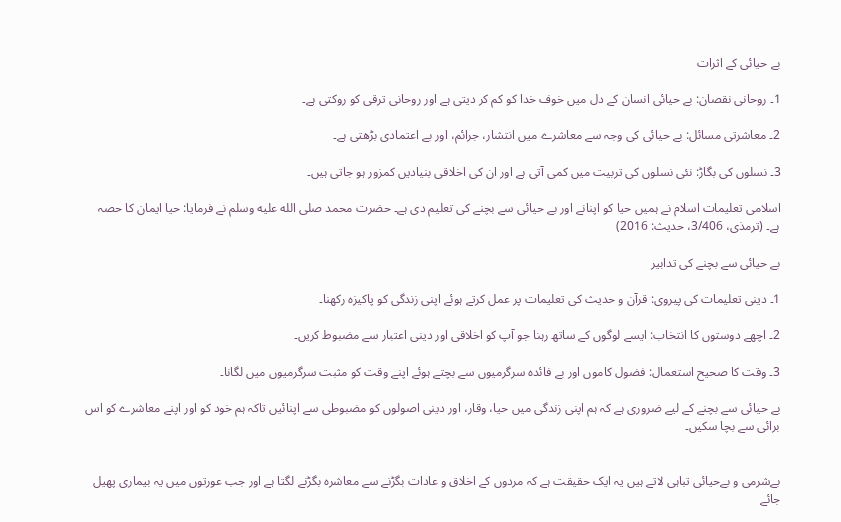بے حیائی کے اثرات

1۔ روحانی نقصان: بے حیائی انسان کے دل میں خوف خدا کو کم کر دیتی ہے اور روحانی ترقی کو روکتی ہے۔

2۔ معاشرتی مسائل: بے حیائی کی وجہ سے معاشرے میں انتشار، جرائم، اور بے اعتمادی بڑھتی ہے۔

3۔ نسلوں کی بگاڑ: نئی نسلوں کی تربیت میں کمی آتی ہے اور ان کی اخلاقی بنیادیں کمزور ہو جاتی ہیں۔

اسلامی تعلیمات اسلام نے ہمیں حیا کو اپنانے اور بے حیائی سے بچنے کی تعلیم دی ہے۔ حضرت محمد صلى الله عليه وسلم نے فرمایا: حیا ایمان کا حصہ ہے۔ (ترمذی، 3/406، حدیث: 2016)

بے حیائی سے بچنے کی تدابیر

1۔ دینی تعلیمات کی پیروی: قرآن و حدیث کی تعلیمات پر عمل کرتے ہوئے اپنی زندگی کو پاکیزہ رکھنا۔

2۔ اچھے دوستوں کا انتخاب: ایسے لوگوں کے ساتھ رہنا جو آپ کو اخلاقی اور دینی اعتبار سے مضبوط کریں۔

3۔ وقت کا صحیح استعمال: فضول کاموں اور بے فائدہ سرگرمیوں سے بچتے ہوئے اپنے وقت کو مثبت سرگرمیوں میں لگانا۔

بے حیائی سے بچنے کے لیے ضروری ہے کہ ہم اپنی زندگی میں حیا، وقار، اور دینی اصولوں کو مضبوطی سے اپنائیں تاکہ ہم خود کو اور اپنے معاشرے کو اس برائی سے بچا سکیں۔


بےشرمی و بےحیائی تباہی لاتے ہیں یہ ایک حقیقت ہے کہ مردوں کے اخلاق و عادات بگڑنے سے معاشرہ بگڑنے لگتا ہے اور جب عورتوں میں یہ بیماری پھیل جائے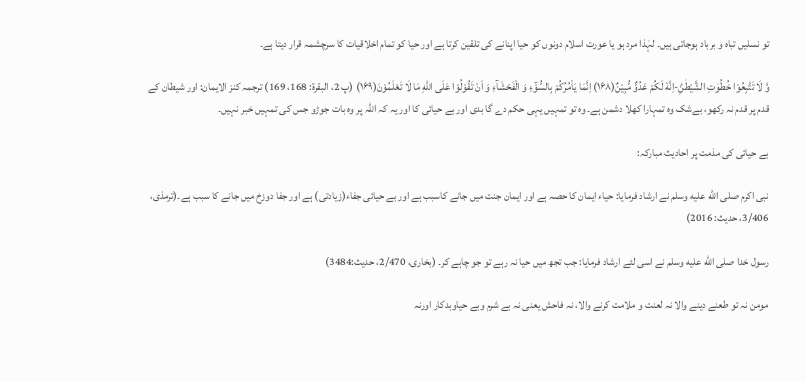تو نسلیں تباہ و برباد ہوجاتی ہیں۔ لہٰذا مرد ہو یا عورت اسلام دونوں کو حیا اپنانے کی تلقین کرتا ہے اور حیا کو تمام اخلاقیات کا سرچشمہ قرار دیتا ہے۔

وَّ لَا تَتَّبِعُوْا خُطُوٰتِ الشَّیْطٰنِؕ-اِنَّهٗ لَكُمْ عَدُوٌّ مُّبِیْنٌ(۱۶۸) اِنَّمَا یَاْمُرُكُمْ بِالسُّوْٓءِ وَ الْفَحْشَآءِ وَ اَنْ تَقُوْلُوْا عَلَى اللّٰهِ مَا لَا تَعْلَمُوْنَ(۱۶۹) (پ 2، البقرۃ: 168، 169) ترجمہ کنز الایمان: اور شیطان کے قدم پر قدم نہ رکھو، بےشک وہ تمہارا کھلا دشمن ہے۔ وہ تو تمہیں یہی حکم دے گا بدی اور بے حیائی کا اور یہ کہ اللہ پر وہ بات جوڑو جس کی تمہیں خبر نہیں۔

بے حیائی کی مذمت پر احادیث مبارکہ:

نبی اکرم صلى الله عليه وسلم نے ارشاد فرمایا: حیاء ایمان کا حصہ ہے اور ایمان جنت میں جانے کاسبب ہے اور بے حیائی جفاء(زیادتی) ہے اور جفا دوزخ میں جانے کا سبب ہے۔(ترمذی، 3/406، حدیث: 2016)

رسول خدا صلى الله عليه وسلم نے اسی لئے ارشاد فرمایا: جب تجھ میں حیا نہ رہے تو جو چاہے کر۔ (بخاری، 2/470، حدیث:3484)

مومن نہ تو طعنے دینے والا نہ لعنت و ملامت کرنے والا، نہ فاحش یعنی نہ بے شرم وبے حیاوبدکار اورنہ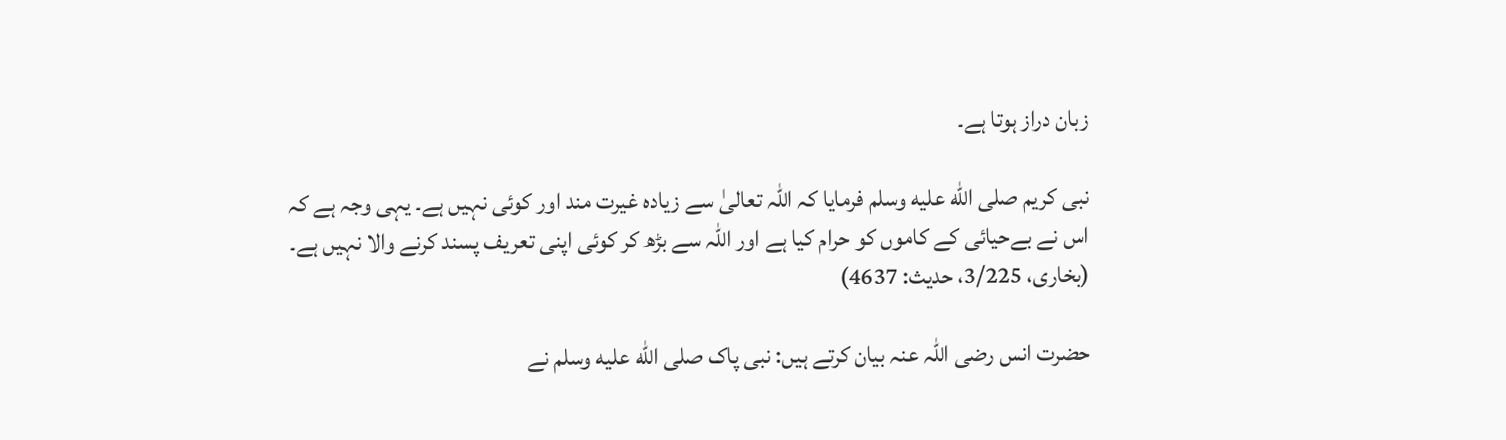زبان دراز ہوتا ہے۔

نبی کریم صلى الله عليه وسلم فرمایا کہ اللہ تعالیٰ سے زیادہ غیرت مند اور کوئی نہیں ہے۔ یہی وجہ ہے کہ اس نے بےحیائی کے کاموں کو حرام کیا ہے اور اللہ سے بڑھ کر کوئی اپنی تعریف پسند کرنے والا نہیں ہے۔ (بخاری، 3/225، حدیث: 4637)

حضرت انس رضی اللہ عنہ بیان کرتے ہیں: نبی پاک صلى الله عليه وسلم نے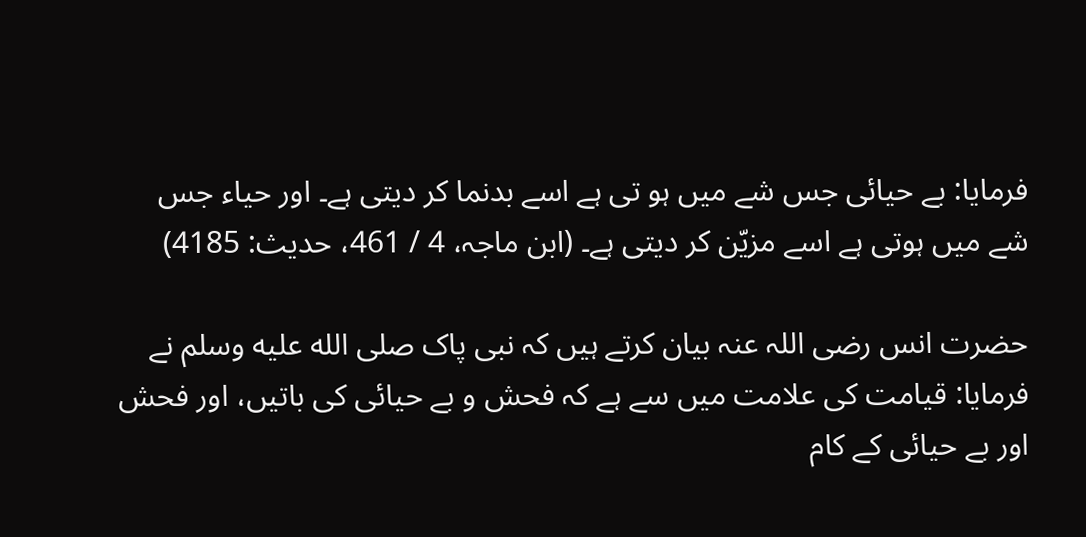فرمایا: بے حیائی جس شے میں ہو تی ہے اسے بدنما کر دیتی ہے۔ اور حیاء جس شے میں ہوتی ہے اسے مزیّن کر دیتی ہے۔ (ابن ماجہ، 4 / 461، حدیث: 4185)

حضرت انس رضی اللہ عنہ بیان کرتے ہیں کہ نبی پاک صلى الله عليه وسلم نے فرمایا: قیامت کی علامت میں سے ہے کہ فحش و بے حیائی کی باتیں، اور فحش اور بے حیائی کے کام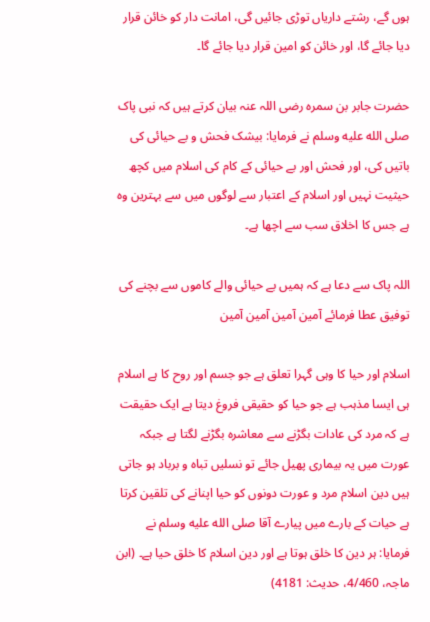ہوں گے، رشتے داریاں توڑی جائیں گی، امانت دار کو خائن قرار دیا جائے گا، اور خائن کو امین قرار دیا جائے گا۔

حضرت جابر بن سمرہ رضی اللہ عنہ بیان کرتے ہیں کہ نبی پاک صلى الله عليه وسلم نے فرمایا: بیشک فحش و بے حیائی کی باتیں کی، اور فحش اور بے حیائی کے کام کی اسلام میں کچھ حیثیت نہیں اور اسلام کے اعتبار سے لوگوں میں سے بہترین وہ ہے جس کا اخلاق سب سے اچھا ہے۔

اللہ پاک سے دعا ہے کہ ہمیں بے حیائی والے کاموں سے بچنے کی توفیق عطا فرمائے آمین آمین آمین آمین

اسلام اور حیا کا وہی گہرا تعلق ہے جو جسم اور روح کا ہے اسلام ہی ایسا مذہب ہے جو حیا کو حقیقی فروغ دیتا ہے ایک حقیقت ہے کہ مرد کی عادات بگڑنے سے معاشرہ بگڑنے لگتا ہے جبکہ عورت میں یہ بیماری پھیل جائے تو نسلیں تباہ و برباد ہو جاتی ہیں دین اسلام مرد و عورت دونوں کو حیا اپنانے کی تلقین کرتا ہے حیات کے بارے میں پیارے آقا صلى الله عليه وسلم نے فرمایا: ہر دین کا خلق ہوتا ہے اور دین اسلام کا خلق حیا ہے۔ (ابن ماجہ، 4/460، حدیث: 4181)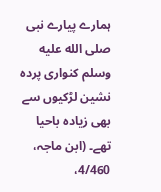ہمارے پیارے نبی صلى الله عليه وسلم کنواری پردہ نشین لڑکیوں سے بھی زیادہ باحیا تھے۔ (ابن ماجہ، 4/460،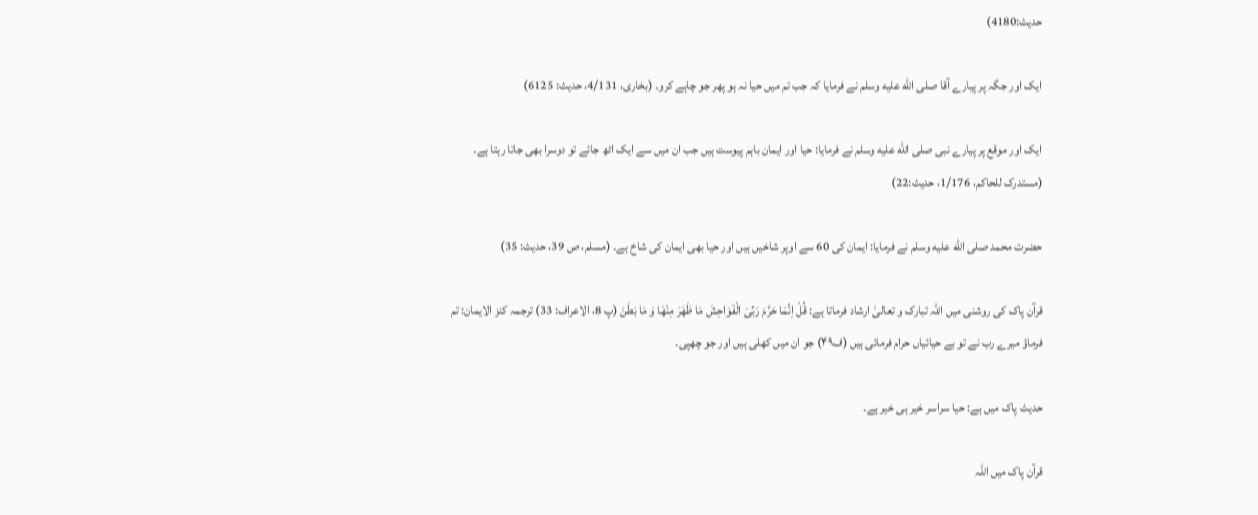حدیث:4180)

ایک اور جگہ پر پیارے آقا صلى الله عليه وسلم نے فرمایا کہ جب تم میں حیا نہ ہو پھر جو چاہے کرو۔ (بخاری، 4/131، حدیث: 6125)

ایک اور موقع پر پیارے نبی صلى الله عليه وسلم نے فرمایا: حیا اور ایمان باہم پیوست ہیں جب ان میں سے ایک اٹھ جائے تو دوسرا بھی جاتا رہتا ہے۔ (مستدرک للحاکم، 1/176، حدیث:22)

حضرت محمد صلى الله عليه وسلم نے فرمایا: ایمان کی 60 سے اوپر شاخیں ہیں اور حیا بھی ایمان کی شاخ ہے۔ (مسلم، ص 39، حدیث: 35)

قرآن پاک کی روشنی میں اللہ تبارک و تعالیٰ ارشاد فرماتا ہے: قُلْ اِنَّمَا حَرَّمَ رَبِّیَ الْفَوَاحِشَ مَا ظَهَرَ مِنْهَا وَ مَا بَطَنَ (پ 8، الاعراف: 33) ترجمہ کنز الایمان: تم فرماؤ میرے رب نے تو بے حیائیاں حرام فرمائی ہیں (ف۴۹) جو ان میں کھلی ہیں اور جو چھپی۔

حدیث پاک میں ہے: حیا سراسر خیر ہی خیر ہے۔

قرآن پاک میں اللہ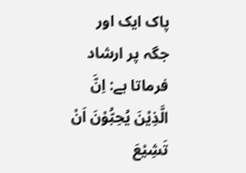پاک ایک اور جگہ پر ارشاد فرماتا ہے: اِنَّ الَّذِیْنَ یُحِبُّوْنَ اَنْ تَشِیْعَ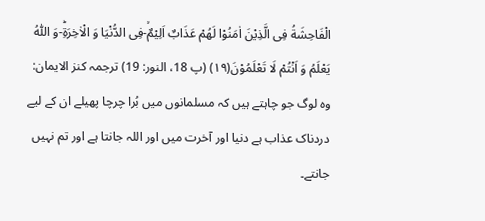الْفَاحِشَةُ فِی الَّذِیْنَ اٰمَنُوْا لَهُمْ عَذَابٌ اَلِیْمٌۙ-فِی الدُّنْیَا وَ الْاٰخِرَةِؕ-وَ اللّٰهُ یَعْلَمُ وَ اَنْتُمْ لَا تَعْلَمُوْنَ(۱۹) (پ 18، النور: 19) ترجمہ کنز الایمان: وہ لوگ جو چاہتے ہیں کہ مسلمانوں میں بُرا چرچا پھیلے ان کے لیے دردناک عذاب ہے دنیا اور آخرت میں اور اللہ جانتا ہے اور تم نہیں جانتے۔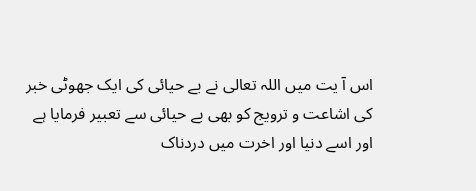اس آ یت میں اللہ تعالی نے بے حیائی کی ایک جھوٹی خبر کی اشاعت و ترویج کو بھی بے حیائی سے تعبیر فرمایا ہے اور اسے دنیا اور اخرت میں دردناک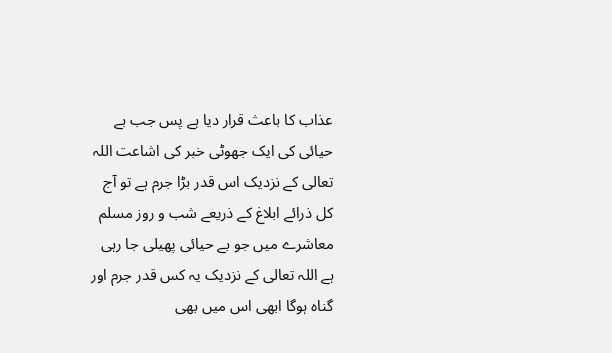عذاب کا باعث قرار دیا ہے پس جب بے حیائی کی ایک جھوٹی خبر کی اشاعت اللہ تعالی کے نزدیک اس قدر بڑا جرم ہے تو آج کل ذرائے ابلاغ کے ذریعے شب و روز مسلم معاشرے میں جو بے حیائی پھیلی جا رہی ہے اللہ تعالی کے نزدیک یہ کس قدر جرم اور گناہ ہوگا ابھی اس میں بھی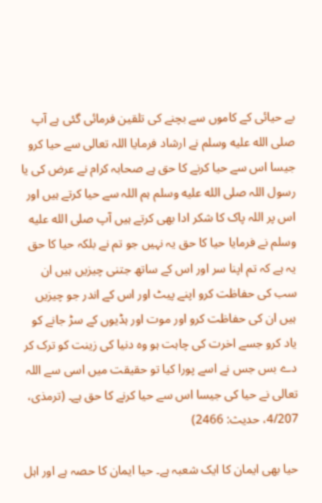بے حیائی کے کاموں سے بچنے کی تلقین فرمائی گئی ہے آپ صلى الله عليه وسلم نے ارشاد فرمایا اللہ تعالی سے حیا کرو جیسا اس سے حیا کرنے کا حق ہے صحابہ کرام نے عرض کی یا رسول اللہ صلى الله عليه وسلم ہم اللہ سے حیا کرتے ہیں اور اس پر اللہ پاک کا شکر ادا بھی کرتے ہیں آپ صلى الله عليه وسلم نے فرمایا حیا کا حق یہ نہیں جو تم نے بلکہ حیا کا حق یہ ہے کہ تم اپنا سر اور اس کے ساتھ جتنی چیزیں ہیں ان سب کی حفاظت کرو اپنے پیٹ اور اس کے اندر جو چیزیں ہیں ان کی حفاظت کرو اور موت اور ہڈیوں کے سڑ جانے کو یاد کرو جسے اخرت کی چاہت ہو وہ دنیا کی زینت کو ترک کر دے بس جس نے اسے پورا کیا تو حقیقت میں اسی سے اللہ تعالی نے حیا کی جیسا اس سے حیا کرنے کا حق ہے۔ (ترمذی، 4/207، حدیث: 2466)

حیا بھی ایمان کا ایک شعبہ ہے۔ حیا ایمان کا حصہ ہے اور اہل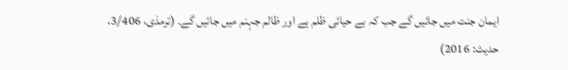ایمان جنت میں جائیں گے جب کہ بے حیائی ظلم ہے اور ظالم جہنم میں جائیں گے۔ (ترمذی، 3/406، حدیث: 2016)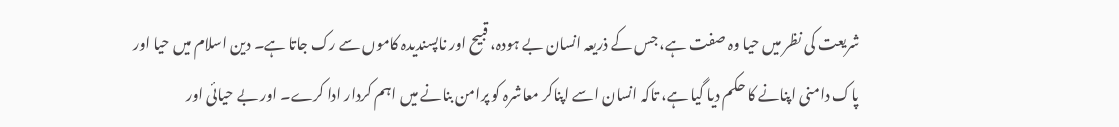شریعت کی نظر میں حیا وہ صفت ہے، جس کے ذریعہ انسان بے ہودہ، قبیح اور ناپسندیدہ کاموں سے رک جاتا ہے۔ دین اسلام میں حیا اور پاک دامنی اپنانے کا حکم دیا گیا ہے، تاکہ انسان اسے اپناکر معاشرہ کو پرامن بنانے میں اہم کردار ادا کرے۔ اور بے حیائی اور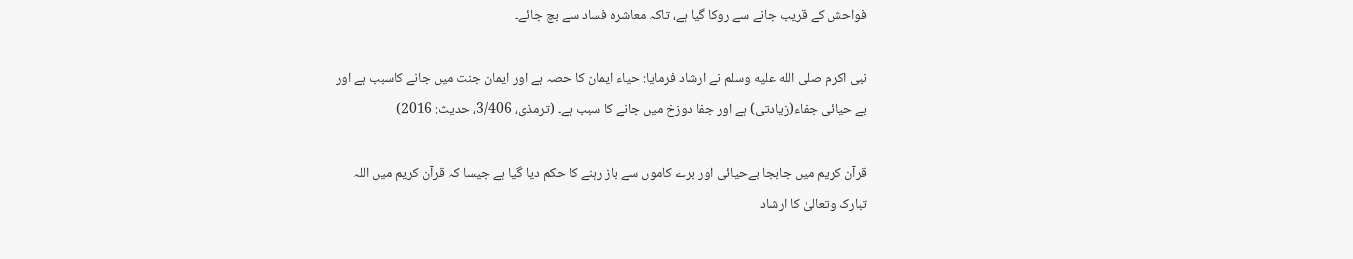فواحش کے قریب جانے سے روکا گیا ہے، تاکہ معاشرہ فساد سے بچ جائے۔

نبی اکرم صلى الله عليه وسلم نے ارشاد فرمایا: حیاء ایمان کا حصہ ہے اور ایمان جنت میں جانے کاسبب ہے اور بے حیائی جفاء(زیادتی) ہے اور جفا دوزخ میں جانے کا سبب ہے۔ (ترمذی، 3/406، حدیث: 2016)

قرآن کریم میں جابجا بےحیائی اور برے کاموں سے باز رہنے کا حکم دیا گیا ہے جیسا کہ قرآن کریم میں اللہ تبارک وتعالیٰ کا ارشاد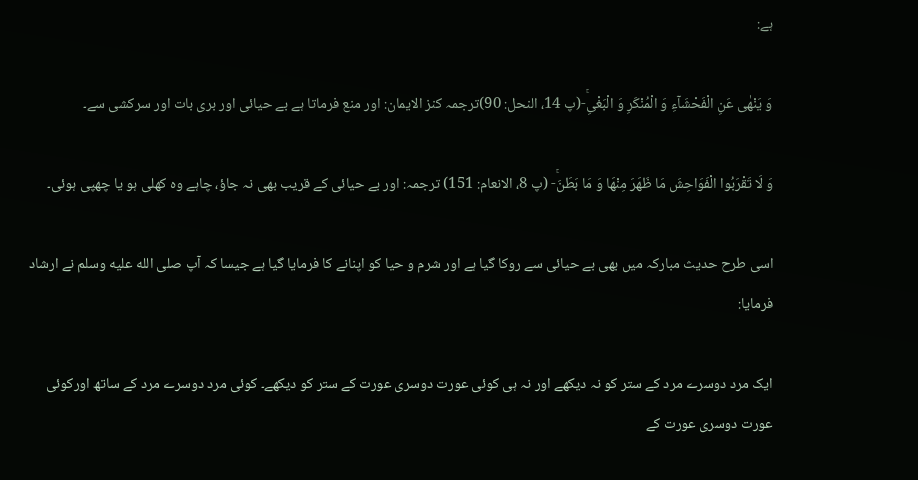ہے:

وَ یَنْهٰى عَنِ الْفَحْشَآءِ وَ الْمُنْكَرِ وَ الْبَغْیِۚ-(پ 14، النحل: 90)ترجمہ کنز الایمان: اور منع فرماتا ہے بے حیائی اور بری بات اور سرکشی سے۔

وَ لَا تَقْرَبُوا الْفَوَاحِشَ مَا ظَهَرَ مِنْهَا وَ مَا بَطَنَۚ- (پ 8، الانعام: 151) ترجمہ: اور بے حیائی کے قریب بھی نہ جاؤ، چاہے وہ کھلی ہو یا چھپی ہوئی۔

اسی طرح حدیث مبارکہ میں بھی بے حیائی سے روکا گیا ہے اور شرم و حیا کو اپنانے کا فرمایا گیا ہے جیسا کہ آپ صلى الله عليه وسلم نے ارشاد فرمایا:

ایک مرد دوسرے مرد کے ستر کو نہ دیکھے اور نہ ہی کوئی عورت دوسری عورت کے ستر کو دیکھے۔ کوئی مرد دوسرے مرد کے ساتھ اورکوئی عورت دوسری عورت کے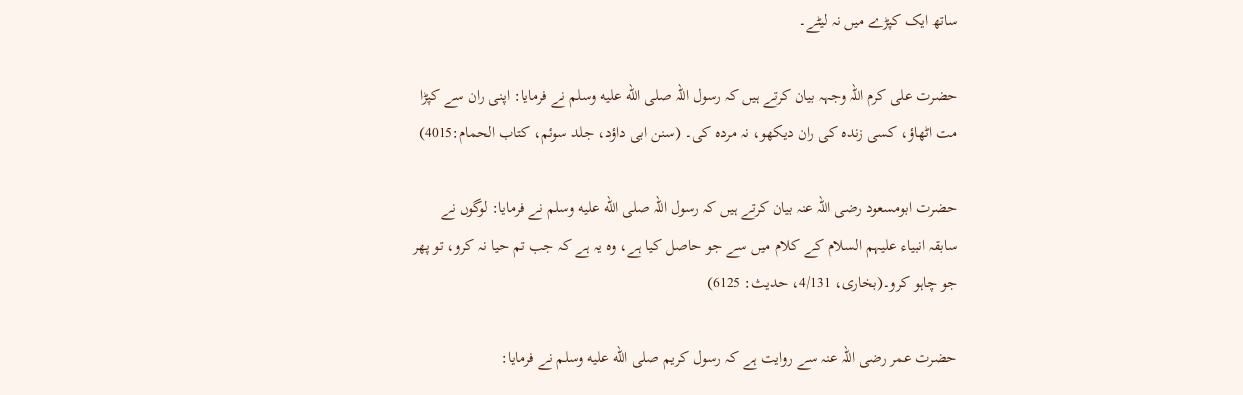ساتھ ایک کپڑے میں نہ لیٹے۔

حضرت علی کرم اللہ وجہہ بیان کرتے ہیں کہ رسول اللہ صلى الله عليه وسلم نے فرمایا: اپنی ران سے کپڑا مت اٹھاؤ، کسی زندہ کی ران دیکھو، نہ مردہ کی۔ (سنن ابی داؤد، جلد سوئم، کتاب الحمام:4015)

حضرت ابومسعود رضی اللہ عنہ بیان کرتے ہیں کہ رسول اللہ صلى الله عليه وسلم نے فرمایا: لوگوں نے سابقہ انبیاء علیہم السلام کے کلام میں سے جو حاصل کیا ہے، وہ یہ ہے کہ جب تم حیا نہ کرو، تو پھر جو چاہو کرو۔(بخاری، 4/131، حدیث: 6125)

حضرت عمر رضی اللہ عنہ سے روایت ہے کہ رسول کریم صلى الله عليه وسلم نے فرمایا: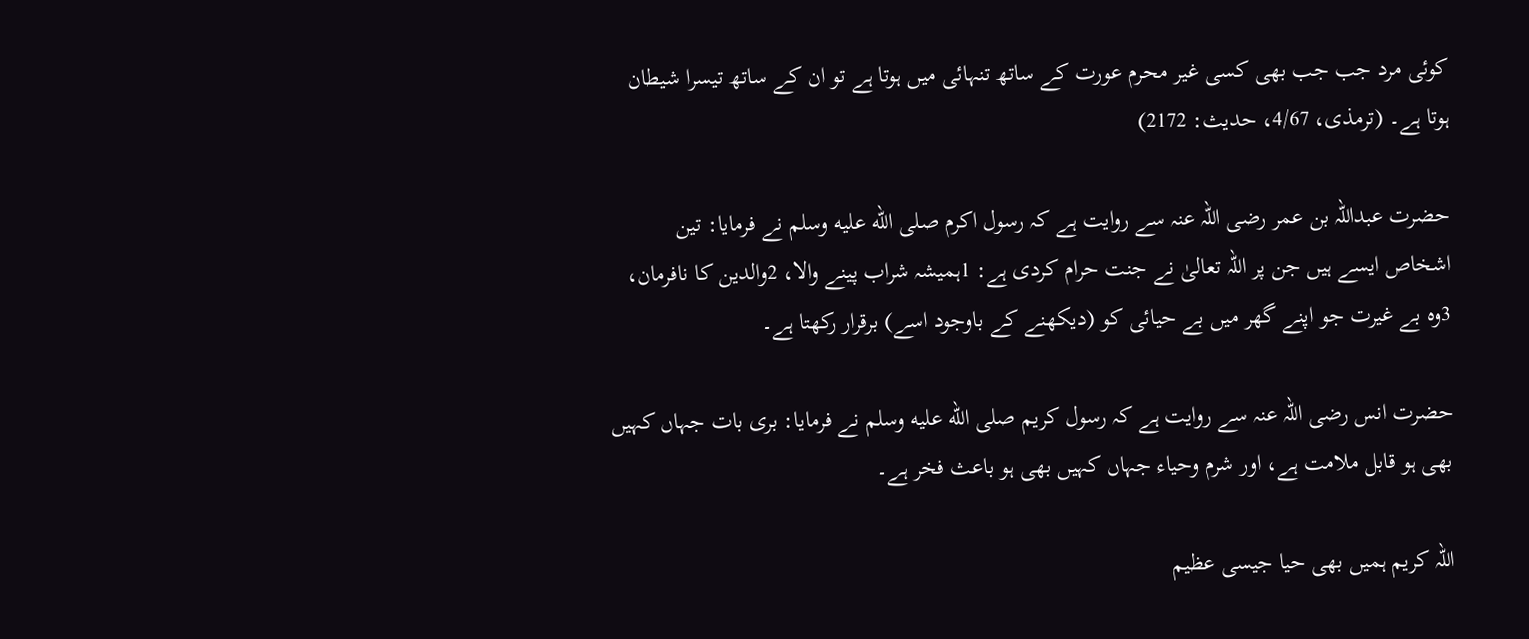کوئی مرد جب جب بھی کسی غیر محرم عورت کے ساتھ تنہائی میں ہوتا ہے تو ان کے ساتھ تیسرا شیطان ہوتا ہے۔ (ترمذی، 4/67، حدیث: 2172)

حضرت عبداللہ بن عمر رضی اللہ عنہ سے روایت ہے کہ رسول اکرم صلى الله عليه وسلم نے فرمایا: تین اشخاص ایسے ہیں جن پر اللہ تعالیٰ نے جنت حرام کردی ہے: 1ہمیشہ شراب پینے والا، 2والدین کا نافرمان، 3وہ بے غیرت جو اپنے گھر میں بے حیائی کو (دیکھنے کے باوجود اسے) برقرار رکھتا ہے۔

حضرت انس رضی اللہ عنہ سے روایت ہے کہ رسول کریم صلى الله عليه وسلم نے فرمایا: بری بات جہاں کہیں بھی ہو قابل ملامت ہے، اور شرم وحیاء جہاں کہیں بھی ہو باعث فخر ہے۔

اللہ کریم ہمیں بھی حیا جیسی عظیم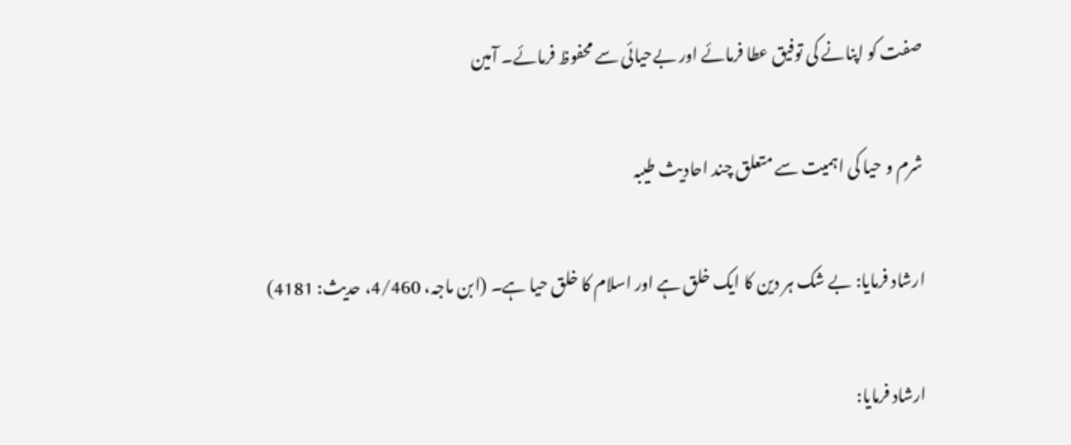صفت کو اپنانے کی توفیق عطا فرمائے اور بےحیائی سے محفوظ فرمائے۔ آمین

شرم و حیا کی اہمیت سے متعلق چند احادیث طیبہ

ارشاد فرمایا: بے شک ہر دین کا ایک خلق ہے اور اسلام کا خلق حیا ہے۔ (ابن ماجہ، 4/460، حدیث: 4181)

ارشاد فرمایا: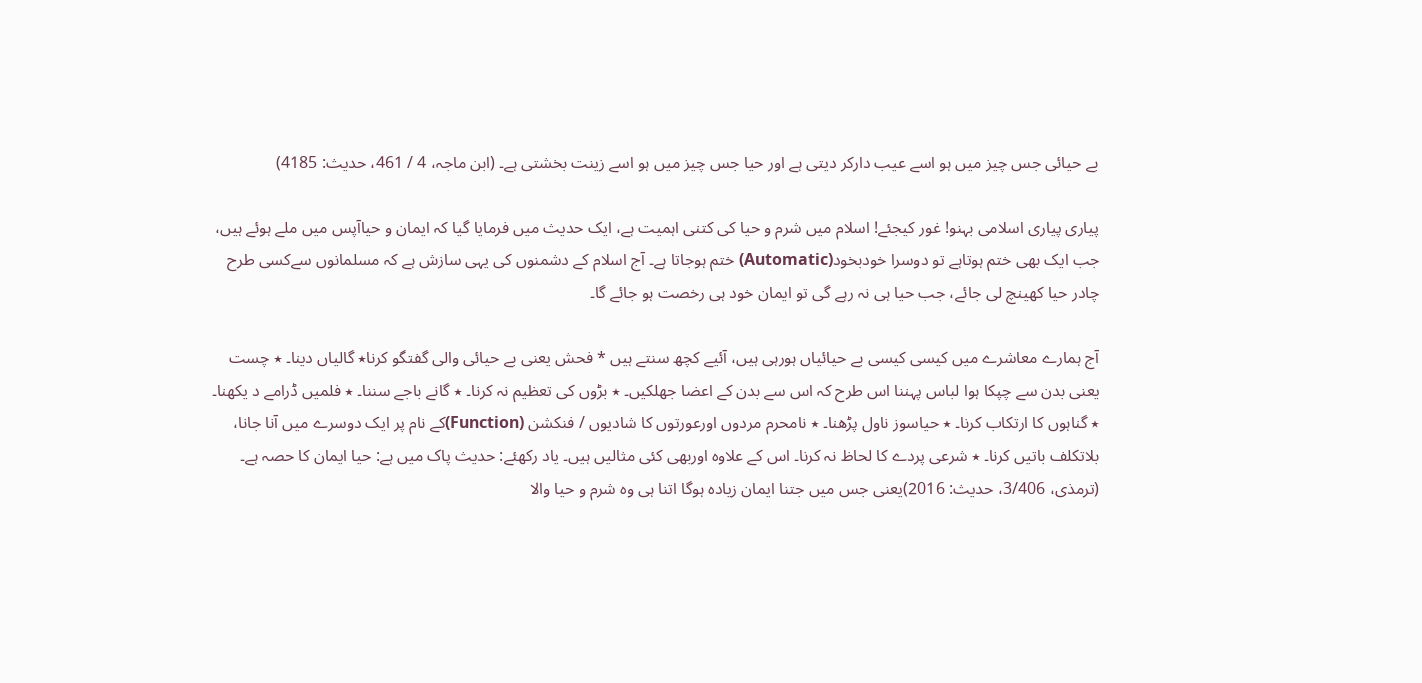بے حیائی جس چیز میں ہو اسے عیب دارکر دیتی ہے اور حیا جس چیز میں ہو اسے زینت بخشتی ہے۔ (ابن ماجہ، 4 / 461، حدیث: 4185)

پیاری پیاری اسلامى بہنو! غور کیجئے! اسلام میں شرم و حیا کی کتنی اہمیت ہے، ایک حدیث میں فرمایا گیا کہ ایمان و حیاآپس میں ملے ہوئے ہیں، جب ایک بھی ختم ہوتاہے تو دوسرا خودبخود(Automatic) ختم ہوجاتا ہے۔ آج اسلام کے دشمنوں کی یہی سازش ہے کہ مسلمانوں سےکسی طرح چادر حیا کھینچ لی جائے، جب حیا ہی نہ رہے گی تو ایمان خود ہی رخصت ہو جائے گا۔

آج ہمارے معاشرے میں کیسی کیسی بے حیائیاں ہورہی ہیں، آئیے کچھ سنتے ہیں * فحش یعنی بے حیائی والی گفتگو کرنا٭ گالیاں دینا۔ ٭ چست یعنی بدن سے چپکا ہوا لباس پہننا اس طرح کہ اس سے بدن کے اعضا جھلکیں۔ ٭ بڑوں کی تعظیم نہ کرنا۔ ٭ گانے باجے سننا۔ ٭ فلمیں ڈرامے د یکھنا۔ ٭ گناہوں کا ارتکاب کرنا۔ ٭ حیاسوز ناول پڑھنا۔ ٭ نامحرم مردوں اورعورتوں کا شادیوں / فنکشن (Function)کے نام پر ایک دوسرے میں آنا جانا، بلاتکلف باتیں کرنا۔ ٭ شرعی پردے کا لحاظ نہ کرنا۔ اس کے علاوہ اوربھی کئی مثالیں ہیں۔ یاد رکھئے: حدیث پاک میں ہے: حیا ایمان کا حصہ ہے۔ (ترمذی، 3/406، حدیث: 2016)یعنی جس میں جتنا ایمان زیادہ ہوگا اتنا ہی وہ شرم و حیا والا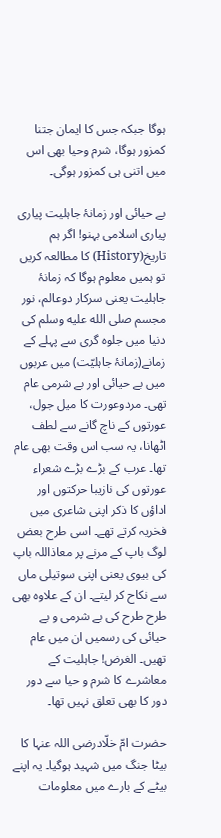ہوگا جبکہ جس کا ایمان جتنا کمزور ہوگا، شرم وحیا بھی اس میں اتنی ہی کمزور ہوگی۔

بے حیائی اور زمانۂ جاہلیت پیاری پیاری اسلامی بہنو! اگر ہم تاریخ(History) کا مطالعہ کریں تو ہمیں معلوم ہوگا کہ زمانۂ جاہلیت یعنی سرکار دوعالم، نور مجسم صلى الله عليه وسلم کی دنیا میں جلوہ گری سے پہلے کے زمانے(زمانۂ جاہلیّت) میں عربوں میں بے حیائی اور بے شرمی عام تھی۔ مردوعورت کا میل جول، عورتوں کے ناچ گانے سے لطف اٹھانا، یہ سب اس وقت بھی عام تھا۔ عرب کے بڑے بڑے شعراء عورتوں کی نازیبا حرکتوں اور اداؤں کا ذکر اپنی شاعری میں فخریہ کرتے تھے۔ اسی طرح بعض لوگ باپ کے مرنے پر معاذاللہ باپ کی بیوی یعنی اپنی سوتیلی ماں سے نکاح کر لیتے۔ ان کے علاوہ بھی طرح طرح کی بے شرمی و بے حیائی کی رسمیں ان میں عام تھیں۔ الغرض! جاہلیت کے معاشرے کا شرم و حیا سے دور دور کا بھی تعلق نہیں تھا۔

حضرت امّ خلّادرضی اللہ عنہا کا بیٹا جنگ میں شہید ہوگیا۔ یہ اپنے بیٹے کے بارے میں معلومات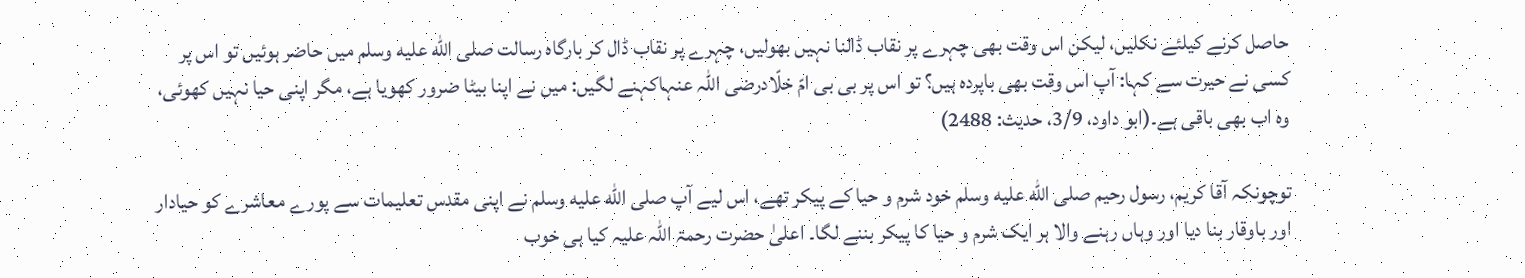حاصل کرنے کیلئے نکلیں، لیکن اس وقت بھی چہرے پر نقاب ڈالنا نہیں بھولیں، چہرے پر نقاب ڈال کر بارگاہ رسالت صلى الله عليه وسلم میں حاضر ہوئیں تو اس پر کسی نے حیرت سے کہا: آپ اس وقت بھی باپردہ ہیں؟ تو اس پر بی بی امّ خلّادرضی اللہ عنہاکہنے لگیں: میں نے اپنا بیٹا ضرور کھویا ہے، مگر اپنی حیا نہیں کھوئی، وہ اب بھی باقی ہے۔(ابو داود، 3/9، حدیث: 2488)

توچونکہ آقا کریم، رسول رحیم صلى الله عليه وسلم خود شرم و حیا کے پیکر تھے، اس لیے آپ صلى الله عليه وسلم نے اپنی مقدس تعلیمات سے پورے معاشرے کو حیادار اور باوقار بنا دیا اور وہاں رہنے والا ہر ایک شرم و حیا کا پیکر بننے لگا۔ اعلیٰ حضرت رحمۃ اللہ علیہ کیا ہی خوب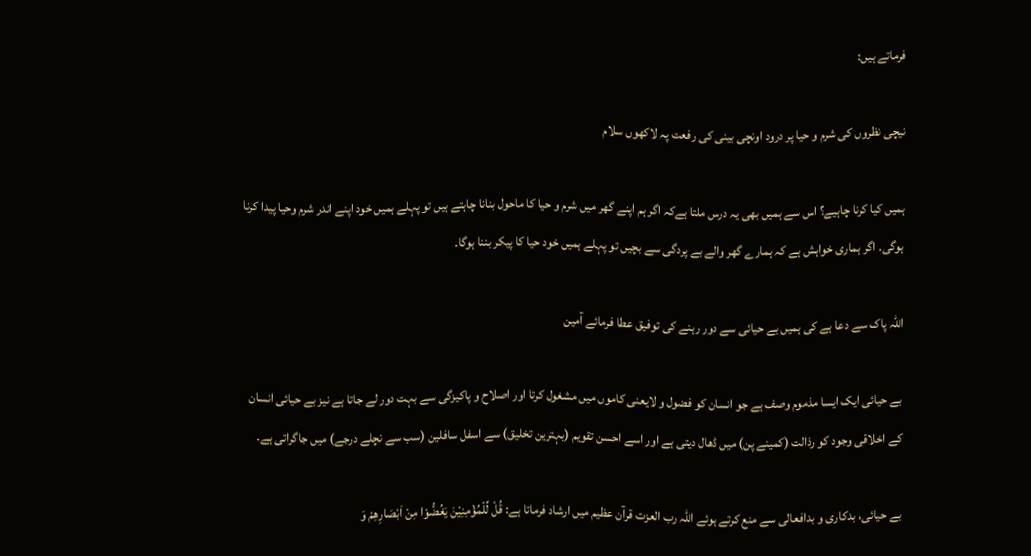فرماتے ہیں:

نیچی نظروں کی شرم و حیا پر درود اونچی بینی کی رفعت پہ لاکھوں سلام

ہمیں کیا کرنا چاہیے؟ اس سے ہمیں بھی یہ درس ملتا ہےکہ اگر ہم اپنے گھر میں شرم و حیا کا ماحول بنانا چاہتے ہیں تو پہلے ہمیں خود اپنے اندر شرم وحیا پیدا کرنا ہوگی۔ اگر ہماری خواہش ہے کہ ہمارے گھر والے بے پردگی سے بچیں تو پہلے ہمیں خود حیا کا پیکر بننا ہوگا۔

اللہ پاک سے دعا ہے کی ہمیں بے حیائی سے دور رہنے کی توفیق عطا فرمائے آمین

بے حیائی ایک ایسا مذموم وصف ہے جو انسان کو فضول و لایعنی کاموں میں مشغول کرتا اور اصلاح و پاکیزگی سے بہت دور لے جاتا ہے نیز بے حیائی انسان کے اخلاقی وجود کو رذالت (کمینے پن) میں ڈھال دیتی ہے اور اسے احسن تقویم (بہترین تخلیق) سے اسفل سافلین (سب سے نچلے درجے) میں جاگراتی ہے۔

بے حیائی، بدکاری و بدافعالی سے منع کرتے ہوئے اللہ رب العزت قرآن عظیم میں ارشاد فرماتا ہے: قُلْ لِّلْمُؤْمِنِیْنَ یَغُضُّوْا مِنْ اَبْصَارِهِمْ وَ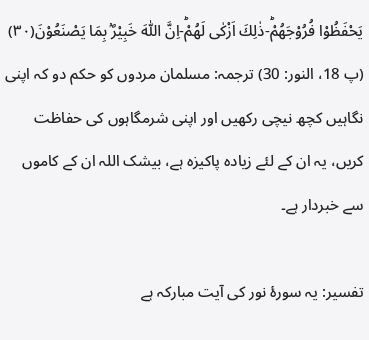یَحْفَظُوْا فُرُوْجَهُمْؕ-ذٰلِكَ اَزْكٰى لَهُمْؕ-اِنَّ اللّٰهَ خَبِیْرٌۢ بِمَا یَصْنَعُوْنَ(۳۰) (پ 18، النور: 30) ترجمہ: مسلمان مردوں کو حکم دو کہ اپنی نگاہیں کچھ نیچی رکھیں اور اپنی شرمگاہوں کی حفاظت کریں، یہ ان کے لئے زیادہ پاکیزہ ہے، بیشک اللہ ان کے کاموں سے خبردار ہے۔

تفسیر: یہ سورۂ نور کی آیت مبارکہ ہے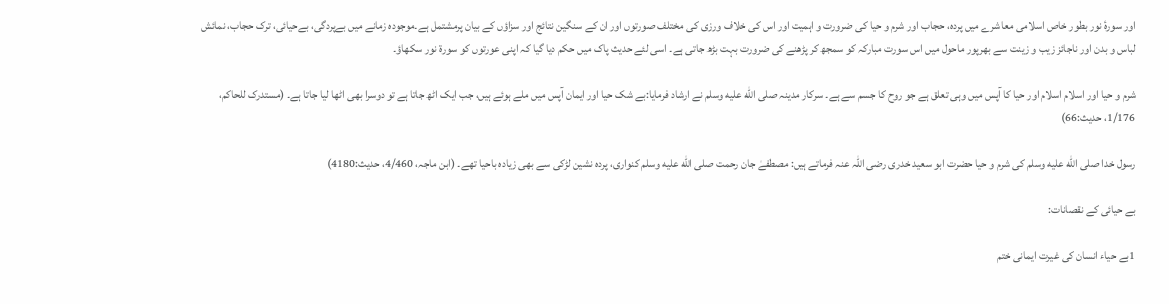اور سورۂ نور بطور خاص اسلامی معاشرے میں پردہ، حجاب اور شرم و حیا کی ضرورت و اہمیت اور اس کی خلاف ورزی کی مختلف صورتوں اور ان کے سنگین نتائج اور سزاؤں کے بیان پرمشتمل ہے۔موجودہ زمانے میں بےپردگی، بےحیائی، ترک حجاب، نمائش لباس و بدن اور ناجائز زیب و زینت سے بھرپور ماحول میں اس سورت مبارکہ کو سمجھ کر پڑھنے کی ضرورت بہت بڑھ جاتی ہے۔ اسی لئے حدیث پاک میں حکم دیا گیا کہ اپنی عورتوں کو سورۃ نور سکھاؤ۔

شرم و حیا اور اسلام اسلام اور حیا کا آپس میں وہی تعلق ہے جو روح کا جسم سے ہے۔ سرکار مدینہ صلى الله عليه وسلم نے ارشاد فرمایا:بے شک حیا اور ایمان آپس میں ملے ہوئے ہیں، جب ایک اٹھ جاتا ہے تو دوسرا بھی اٹھا لیا جاتا ہے۔ (مستدرک للحاکم، 1/176، حدیث:66)

رسول خدا صلى الله عليه وسلم کی شرم و حیا حضرت ابو سعید خدری رضی اللہ عنہ فرماتے ہیں: مصطفےٰ جان رحمت صلى الله عليه وسلم کنواری، پردہ نشین لڑکی سے بھی زیادہ باحیا تھے۔ (ابن ماجہ، 4/460، حدیث:4180)

بے حیائی کے نقصانات:

1بے حیاء انسان کی غیرت ایمانی ختم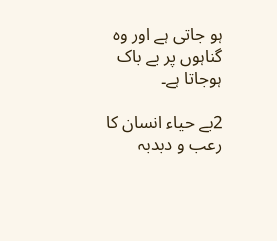ہو جاتی ہے اور وہ گناہوں پر بے باک ہوجاتا ہے۔

2بے حیاء انسان کا رعب و دبدبہ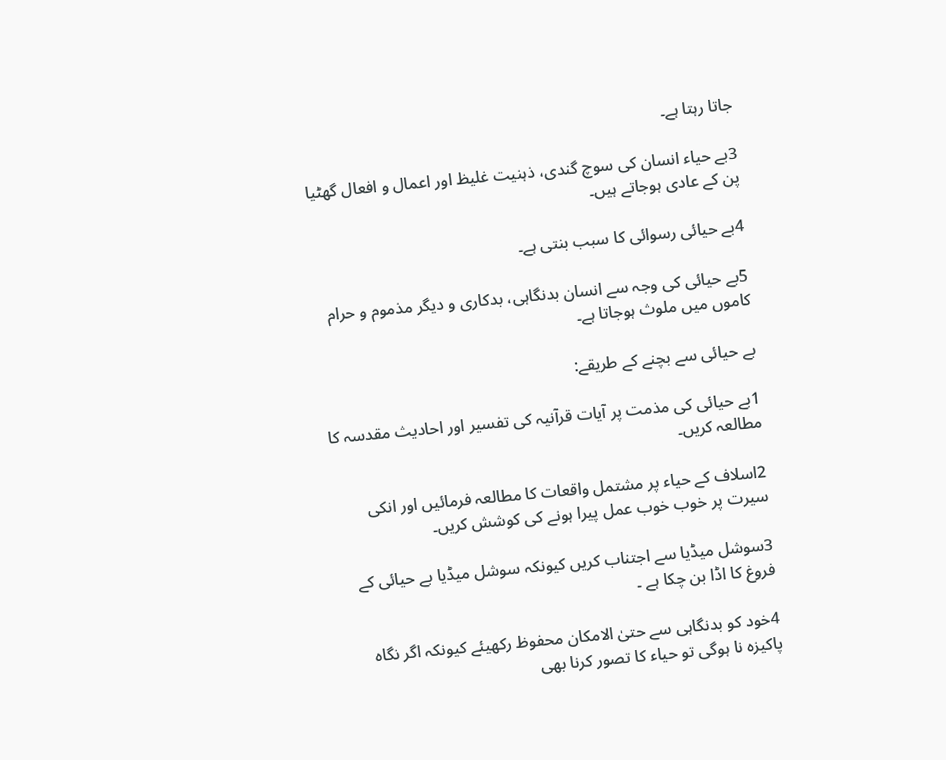جاتا رہتا ہے۔

3بے حیاء انسان کی سوچ گندی، ذہنیت غلیظ اور اعمال و افعال گھٹیا پن کے عادی ہوجاتے ہیں۔

4بے حیائی رسوائی کا سبب بنتی ہے۔

5بے حیائی کی وجہ سے انسان بدنگاہی، بدکاری و دیگر مذموم و حرام کاموں میں ملوث ہوجاتا ہے۔

بے حیائی سے بچنے کے طریقے:

1بے حیائی کی مذمت پر آیات قرآنیہ کی تفسیر اور احادیث مقدسہ کا مطالعہ کریں۔

2اسلاف کے حیاء پر مشتمل واقعات کا مطالعہ فرمائیں اور انکی سیرت پر خوب خوب عمل پیرا ہونے کی کوشش کریں۔

3سوشل میڈیا سے اجتناب کریں کیونکہ سوشل میڈیا بے حیائی کے فروغ کا اڈا بن چکا ہے ۔

4خود کو بدنگاہی سے حتیٰ الامکان محفوظ رکھیئے کیونکہ اگر نگاہ پاکیزہ نا ہوگی تو حیاء کا تصور کرنا بھی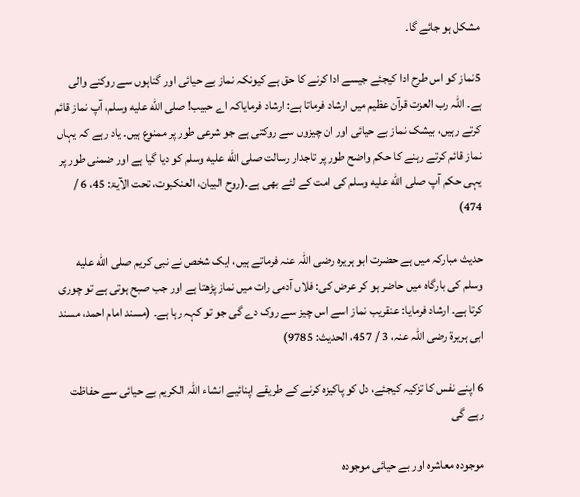مشکل ہو جائے گا۔

5نماز کو اس طرح ادا کیجئے جیسے ادا کرنے کا حق ہے کیونکہ نماز بے حیائی اور گناہوں سے روکنے والی ہے۔ اللہ رب العزت قرآن عظیم میں ارشاد فرماتا ہے: ارشاد فرمایاکہ اے حبیب! صلى الله عليه وسلم، آپ نماز قائم کرتے رہیں، بیشک نماز بے حیائی اور ان چیزوں سے روکتی ہے جو شرعی طور پر ممنوع ہیں۔ یاد رہے کہ یہاں نماز قائم کرتے رہنے کا حکم واضح طور پر تاجدار رسالت صلى الله عليه وسلم کو دیا گیا ہے اور ضمنی طور پر یہی حکم آپ صلى الله عليه وسلم کی امت کے لئے بھی ہے۔(روح البیان، العنکبوت، تحت الآیۃ: 45، 6 / 474)

حدیث مبارکہ میں ہے حضرت ابو ہریرہ رضی اللہ عنہ فرماتے ہیں، ایک شخص نے نبی کریم صلى الله عليه وسلم کی بارگاہ میں حاضر ہو کر عرض کی: فلاں آدمی رات میں نماز پڑھتا ہے اور جب صبح ہوتی ہے تو چوری کرتا ہے۔ ارشاد فرمایا: عنقریب نماز اسے اس چیز سے روک دے گی جو تو کہہ رہا ہے۔ (مسند امام احمد، مسند ابی ہریرۃ رضی اللہ عنہ، 3 / 457، الحدیث: 9785)

6 اپنے نفس کا تزکیہ کیجئے، دل کو پاکیزہ کرنے کے طریقے اپنائیے انشاء اللہ الکریم بے حیائی سے حفاظت رہے گی

موجودہ معاشرہ اور بے حیائی موجودہ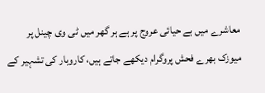معاشرے میں بے حیائی عروج پر ہے ہر گھر میں ٹی وی چینل پر میوزک بھرے فحش پروگرام دیکھے جاتے ہیں، کاروبار کی تشہیر کے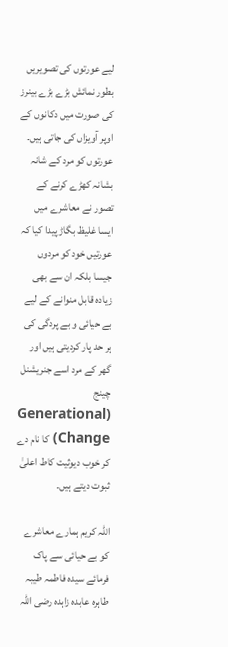لیے عورتوں کی تصویریں بطور نمائش بڑے بڑے بینرز کی صورت میں دکانوں کے اوپر آویزاں کی جاتی ہیں۔ عورتوں کو مرد کے شانہ بشانہ کھڑے کرنے کے تصور نے معاشرے میں ایسا غلیظ بگاڑ پیدا کیا کہ عورتیں خود کو مردوں جیسا بلکہ ان سے بھی زیادہ قابل منوانے کے لیے بے حیائی و بے پردگی کی ہر حد پار کردیتی ہیں اور گھر کے مرد اسے جنریشنل چینج (Generational Change) کا نام دے کر خوب دیوثیت کاط اعلیٰ ثبوت دیتے ہیں۔

اللہ کریم ہمارے معاشرے کو بے حیائی سے پاک فرمائے سیدہ فاطمہ طیبہ طاہرہ عابدہ زاہدہ رضی اللہ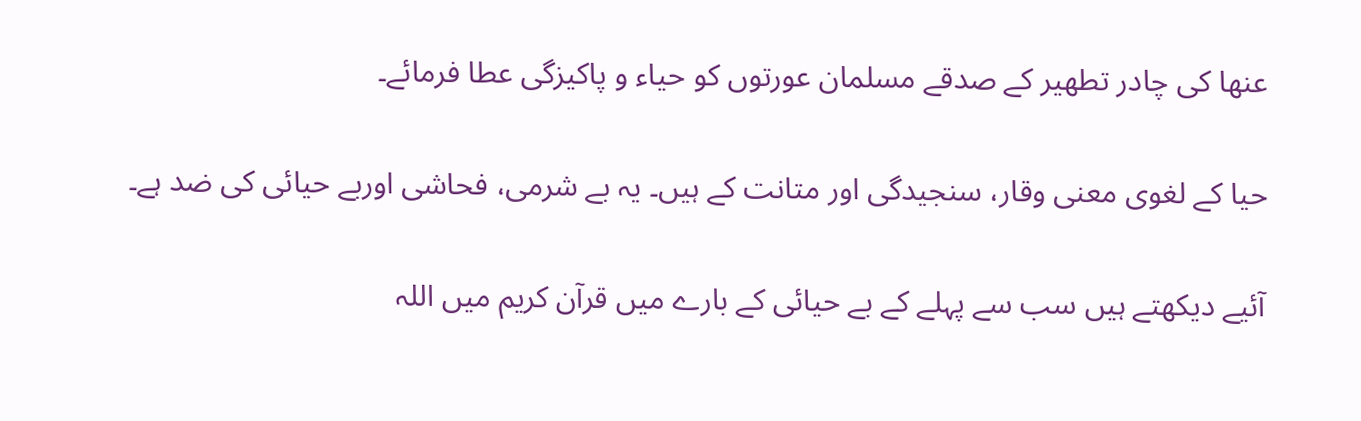عنھا کی چادر تطھیر کے صدقے مسلمان عورتوں کو حیاء و پاکیزگی عطا فرمائے۔

حیا کے لغوی معنی وقار، سنجیدگی اور متانت کے ہیں۔ یہ بے شرمی، فحاشی اوربے حیائی کی ضد ہے۔

آئیے دیکھتے ہیں سب سے پہلے کے بے حیائی کے بارے میں قرآن کریم میں اللہ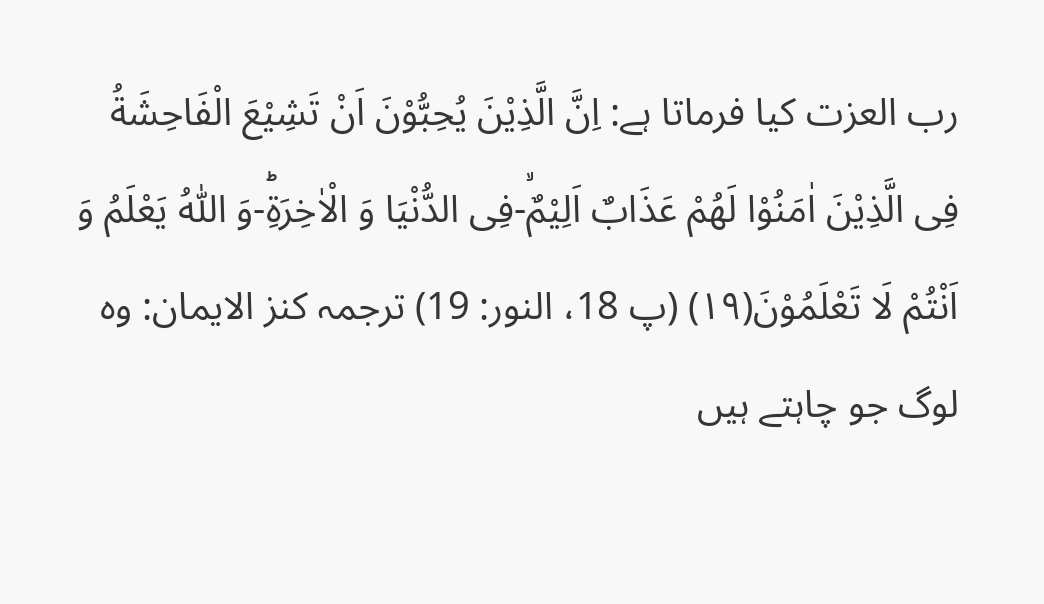رب العزت کیا فرماتا ہے: اِنَّ الَّذِیْنَ یُحِبُّوْنَ اَنْ تَشِیْعَ الْفَاحِشَةُ فِی الَّذِیْنَ اٰمَنُوْا لَهُمْ عَذَابٌ اَلِیْمٌۙ-فِی الدُّنْیَا وَ الْاٰخِرَةِؕ-وَ اللّٰهُ یَعْلَمُ وَ اَنْتُمْ لَا تَعْلَمُوْنَ(۱۹) (پ 18، النور: 19) ترجمہ کنز الایمان: وہ لوگ جو چاہتے ہیں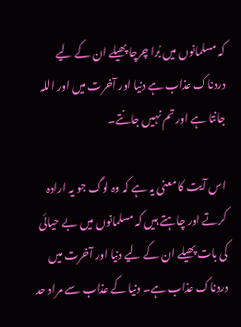کہ مسلمانوں میں بُرا چرچا پھیلے ان کے لیے دردناک عذاب ہے دنیا اور آخرت میں اور اللہ جانتا ہے اور تم نہیں جانتے۔

اس آیت کا معنی یہ ہے کہ وہ لوگ جو یہ ارادہ کرتے اور چاہتے ہیں کہ مسلمانوں میں بے حیائی کی بات پھیلے ان کے لیے دنیا اور آخرت میں دردناک عذاب ہے۔ دنیا کے عذاب سے مراد حد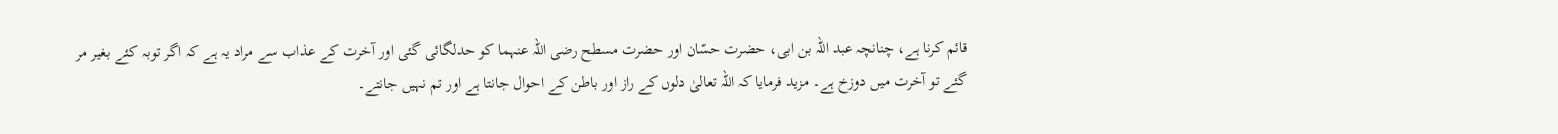قائم کرنا ہے، چنانچہ عبد اللہ بن ابی، حضرت حسّان اور حضرت مسطح رضی اللہ عنہما کو حدلگائی گئی اور آخرت کے عذاب سے مراد یہ ہے کہ اگر توبہ کئے بغیر مر گئے تو آخرت میں دوزخ ہے۔ مزید فرمایا کہ اللہ تعالیٰ دلوں کے راز اور باطن کے احوال جانتا ہے اور تم نہیں جانتے۔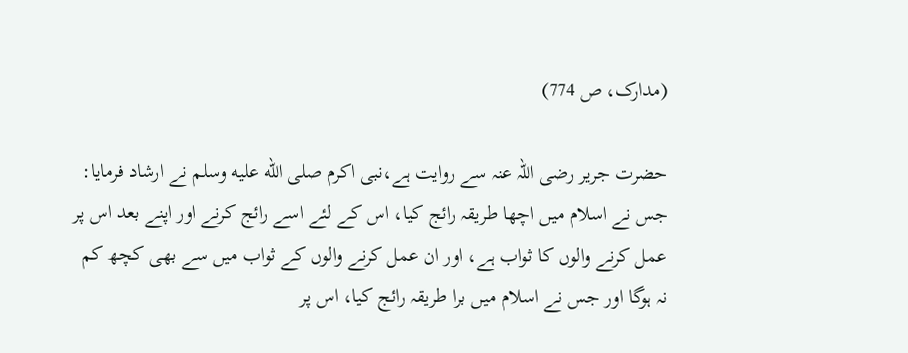(مدارک، ص 774)

حضرت جریر رضی اللہ عنہ سے روایت ہے،نبی اکرم صلى الله عليه وسلم نے ارشاد فرمایا: جس نے اسلام میں اچھا طریقہ رائج کیا، اس کے لئے اسے رائج کرنے اور اپنے بعد اس پر عمل کرنے والوں کا ثواب ہے، اور ان عمل کرنے والوں کے ثواب میں سے بھی کچھ کم نہ ہوگا اور جس نے اسلام میں برا طریقہ رائج کیا، اس پر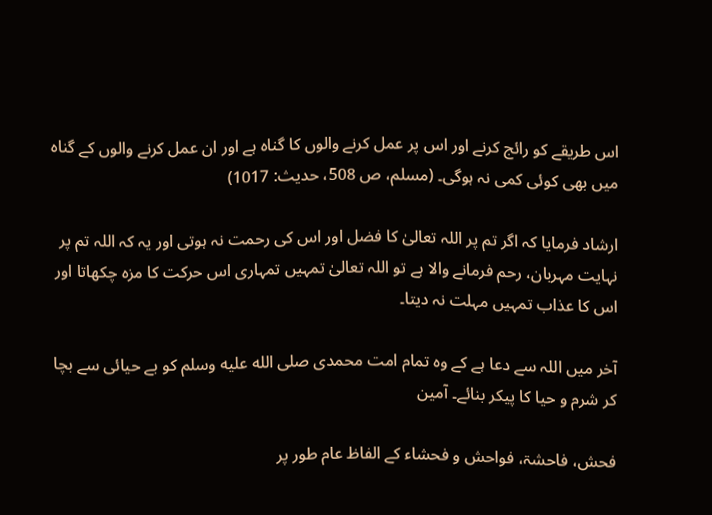اس طریقے کو رائج کرنے اور اس پر عمل کرنے والوں کا گناہ ہے اور ان عمل کرنے والوں کے گناہ میں بھی کوئی کمی نہ ہوگی۔ (مسلم، ص 508، حدیث: 1017)

ارشاد فرمایا کہ اگر تم پر اللہ تعالیٰ کا فضل اور اس کی رحمت نہ ہوتی اور یہ کہ اللہ تم پر نہایت مہربان، رحم فرمانے والا ہے تو اللہ تعالیٰ تمہیں تمہاری اس حرکت کا مزہ چکھاتا اور اس کا عذاب تمہیں مہلت نہ دیتا۔

آخر میں اللہ سے دعا ہے کے وہ تمام امت محمدی صلى الله عليه وسلم کو بے حیائی سے بچا کر شرم و حیا کا پیکر بنائے۔ آمین

فحش، فاحشۃ، فواحش و فحشاء کے الفاظ عام طور پر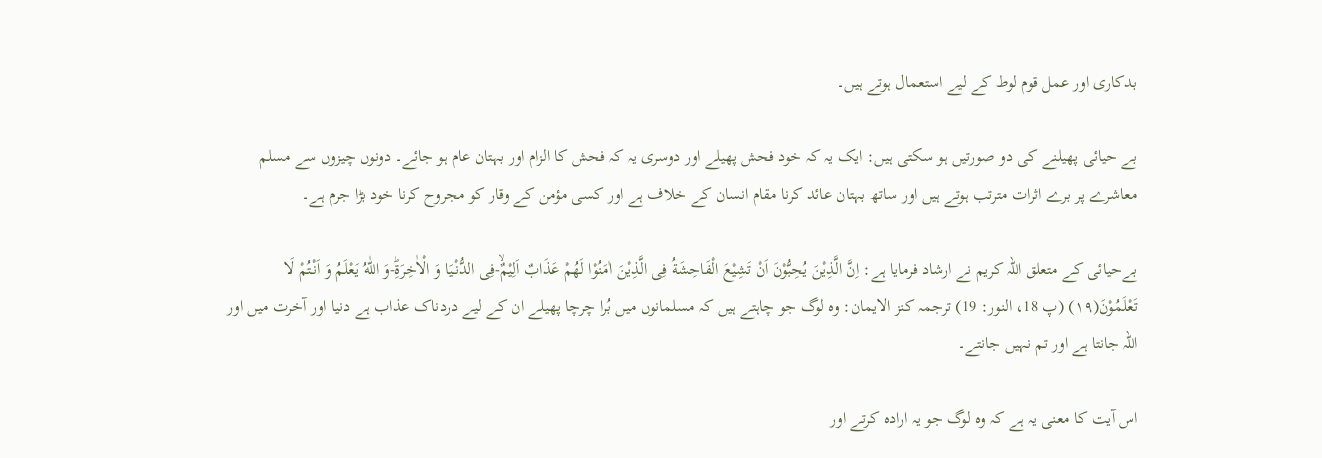بدکاری اور عمل قوم لوط کے لیے استعمال ہوتے ہیں۔

بے حیائی پھیلنے کی دو صورتیں ہو سکتی ہیں: ایک یہ کہ خود فحش پھیلے اور دوسری یہ کہ فحش کا الزام اور بہتان عام ہو جائے۔ دونوں چیزوں سے مسلم معاشرے پر برے اثرات مترتب ہوتے ہیں اور ساتھ بہتان عائد کرنا مقام انسان کے خلاف ہے اور کسی مؤمن کے وقار کو مجروح کرنا خود بڑا جرم ہے۔

بےحیائی کے متعلق اللہ کریم نے ارشاد فرمایا ہے: اِنَّ الَّذِیْنَ یُحِبُّوْنَ اَنْ تَشِیْعَ الْفَاحِشَةُ فِی الَّذِیْنَ اٰمَنُوْا لَهُمْ عَذَابٌ اَلِیْمٌۙ-فِی الدُّنْیَا وَ الْاٰخِرَةِؕ-وَ اللّٰهُ یَعْلَمُ وَ اَنْتُمْ لَا تَعْلَمُوْنَ(۱۹) (پ 18، النور: 19) ترجمہ کنز الایمان: وہ لوگ جو چاہتے ہیں کہ مسلمانوں میں بُرا چرچا پھیلے ان کے لیے دردناک عذاب ہے دنیا اور آخرت میں اور اللہ جانتا ہے اور تم نہیں جانتے۔

اس آیت کا معنی یہ ہے کہ وہ لوگ جو یہ ارادہ کرتے اور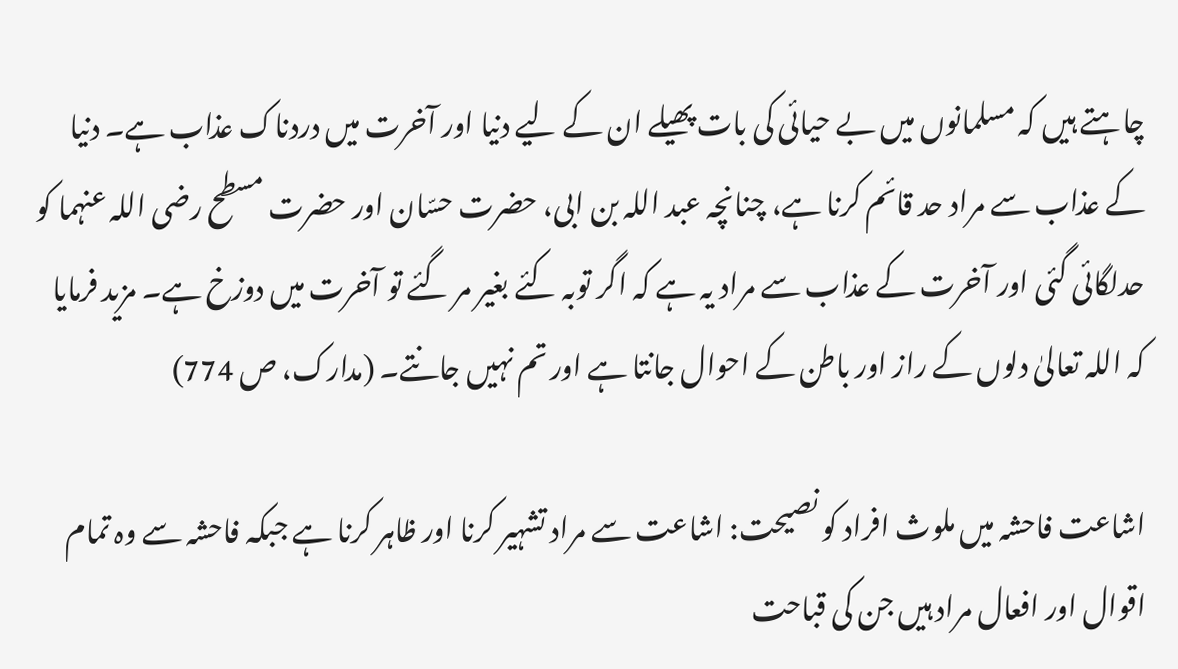چاہتے ہیں کہ مسلمانوں میں بے حیائی کی بات پھیلے ان کے لیے دنیا اور آخرت میں دردناک عذاب ہے۔ دنیا کے عذاب سے مراد حد قائم کرنا ہے، چنانچہ عبد اللہ بن ابی، حضرت حسّان اور حضرت مسطح رضی اللہ عنہما کو حدلگائی گئی اور آخرت کے عذاب سے مراد یہ ہے کہ اگر توبہ کئے بغیر مر گئے تو آخرت میں دوزخ ہے۔ مزید فرمایا کہ اللہ تعالیٰ دلوں کے راز اور باطن کے احوال جانتا ہے اور تم نہیں جانتے۔ (مدارک، ص 774)

اشاعت فاحشہ میں ملوث افراد کو نصیحت: اشاعت سے مراد تشہیر کرنا اور ظاہر کرنا ہے جبکہ فاحشہ سے وہ تمام اقوال اور افعال مراد ہیں جن کی قباحت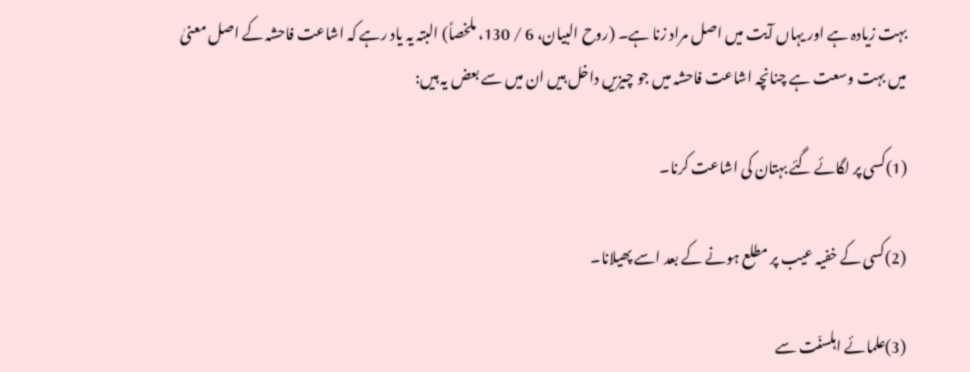بہت زیادہ ہے اور یہاں آیت میں اصل مراد زنا ہے۔ (روح البیان، 6 / 130، ملخصاً) البتہ یہ یاد رہے کہ اشاعت فاحشہ کے اصل معنیٰ میں بہت وسعت ہے چنانچہ اشاعت فاحشہ میں جو چیزیں داخل ہیں ان میں سے بعض یہ ہیں:

(1)کسی پر لگائے گئے بہتان کی اشاعت کرنا۔

(2)کسی کے خفیہ عیب پر مطلع ہونے کے بعد اسے پھیلانا۔

(3)علمائے اہلسنّت سے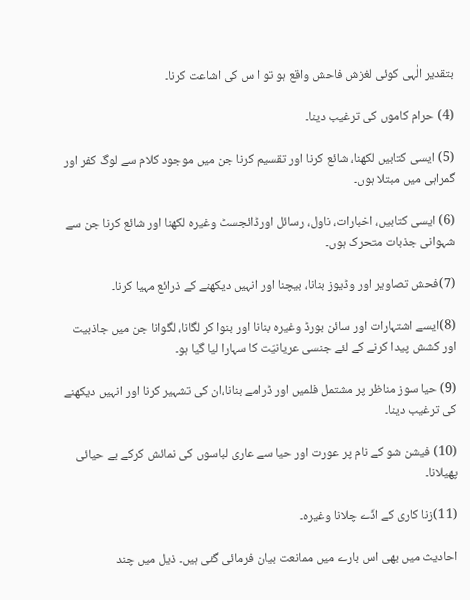بتقدیر الٰہی کوئی لغزش فاحش واقع ہو تو ا س کی اشاعت کرنا۔

(4) حرام کاموں کی ترغیب دینا۔

(5) ایسی کتابیں لکھنا، شائع کرنا اور تقسیم کرنا جن میں موجود کلام سے لوگ کفر اور گمراہی میں مبتلا ہوں۔

(6) ایسی کتابیں، اخبارات، ناول، رسائل اورڈائجسٹ وغیرہ لکھنا اور شائع کرنا جن سے شہوانی جذبات متحرک ہوں۔

(7)فحش تصاویر اور وڈیوز بنانا، بیچنا اور انہیں دیکھنے کے ذرائع مہیا کرنا۔

(8)ایسے اشتہارات اور سائن بورڈ وغیرہ بنانا اور بنوا کر لگانا، لگوانا جن میں جاذبیت اور کشش پیدا کرنے کے لئے جنسی عریانیّت کا سہارا لیا گیا ہو۔

(9) حیا سوز مناظر پر مشتمل فلمیں اور ڈرامے بنانا،ان کی تشہیر کرنا اور انہیں دیکھنے کی ترغیب دینا۔

(10) فیشن شو کے نام پر عورت اور حیا سے عاری لباسوں کی نمائش کرکے بے حیائی پھیلانا۔

(11)زنا کاری کے اڈّے چلانا وغیرہ۔

احادیث میں بھی اس بارے میں ممانعت بیان فرمائی گئی ہیں۔ ذیل میں چند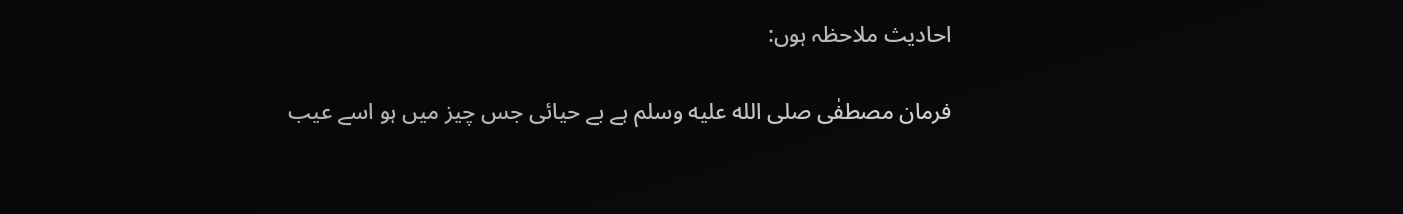احادیث ملاحظہ ہوں:

فرمان مصطفٰی صلى الله عليه وسلم ہے بے حیائی جس چیز میں ہو اسے عیب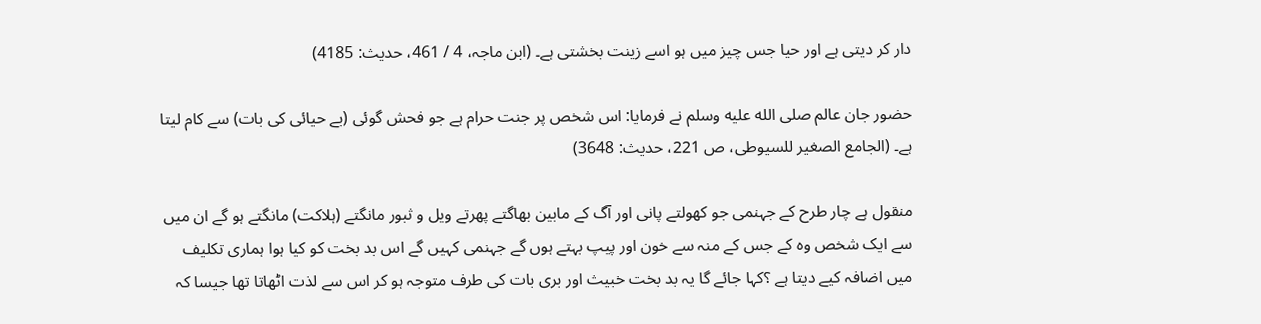دار کر دیتی ہے اور حیا جس چیز میں ہو اسے زینت بخشتی ہے۔ (ابن ماجہ، 4 / 461، حدیث: 4185)

حضور جان عالم صلى الله عليه وسلم نے فرمایا: اس شخص پر جنت حرام ہے جو فحش گوئی (بے حیائی کی بات) سے کام لیتا ہے۔ (الجامع الصغیر للسیوطی، ص 221، حدیث: 3648)

منقول ہے چار طرح کے جہنمی جو کھولتے پانی اور آگ کے مابین بھاگتے پھرتے ویل و ثبور مانگتے (ہلاکت) مانگتے ہو گے ان میں سے ایک شخص وہ کے جس کے منہ سے خون اور پیپ بہتے ہوں گے جہنمی کہیں گے اس بد بخت کو کیا ہوا ہماری تکلیف میں اضافہ کیے دیتا ہے ؟کہا جائے گا یہ بد بخت خبیث اور بری بات کی طرف متوجہ ہو کر اس سے لذت اٹھاتا تھا جیسا کہ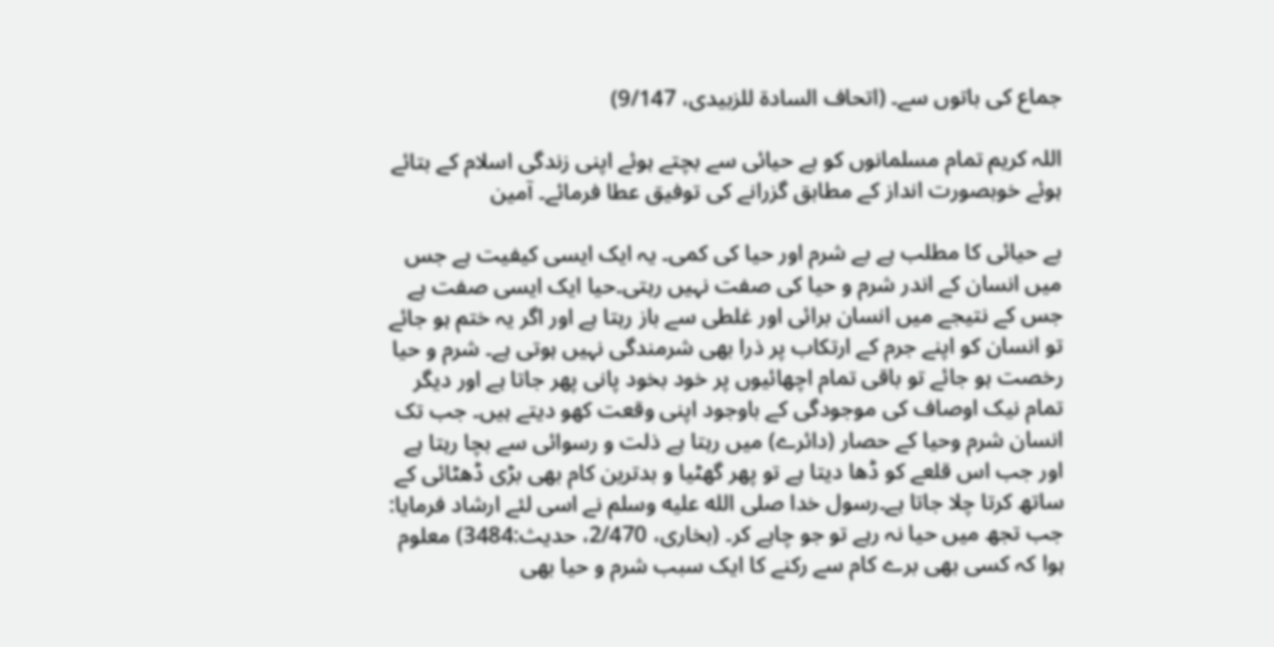جماع کی باتوں سے۔ (اتحاف السادۃ للزبيدی، 9/147)

اللہ کریم تمام مسلمانوں کو بے حیائی سے بچتے ہوئے اپنی زندگی اسلام کے بتائے ہوئے خوبصورت انداز کے مطابق گزرانے کی توفیق عطا فرمائے۔ آمین

بے حیائی کا مطلب ہے بے شرم اور حیا کی کمی۔ یہ ایک ایسی کیفیت ہے جس میں انسان کے اندر شرم و حیا کی صفت نہیں رہتی۔حیا ایک ایسی صفت ہے جس کے نتیجے میں انسان برائی اور غلطی سے باز رہتا ہے اور اگر یہ ختم ہو جائے تو انسان کو اپنے جرم کے ارتکاب پر ذرا بھی شرمندگی نہیں ہوتی ہے۔ شرم و حیا رخصت ہو جائے تو باقی تمام اچھائیوں پر خود بخود پانی پھر جاتا ہے اور دیگر تمام نیک اوصاف کی موجودگی کے باوجود اپنی وقعت کھو دیتے ہیں۔ جب تک انسان شرم وحیا کے حصار (دائرے) میں رہتا ہے ذلت و رسوائی سے بچا رہتا ہے اور جب اس قلعے کو ڈھا دیتا ہے تو پھر گھٹیا و بدترین کام بھی بڑی ڈھٹائی کے ساتھ کرتا چلا جاتا ہے۔رسول خدا صلى الله عليه وسلم نے اسی لئے ارشاد فرمایا: جب تجھ میں حیا نہ رہے تو جو چاہے کر۔ (بخاری، 2/470، حدیث:3484) معلوم ہوا کہ کسی بھی برے کام سے رکنے کا ایک سبب شرم و حیا بھی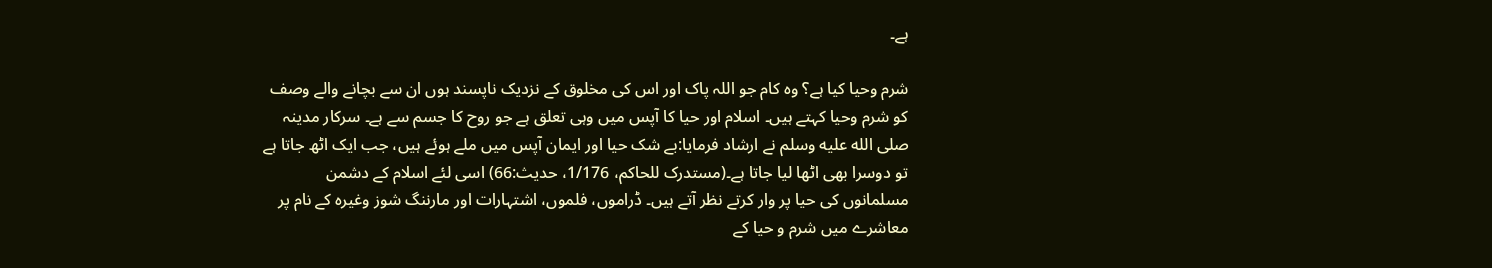ہے۔

شرم وحیا کیا ہے؟ وہ کام جو اللہ پاک اور اس کی مخلوق کے نزدیک ناپسند ہوں ان سے بچانے والے وصف کو شرم وحیا کہتے ہیں۔ اسلام اور حیا کا آپس میں وہی تعلق ہے جو روح کا جسم سے ہے۔ سرکار مدینہ صلى الله عليه وسلم نے ارشاد فرمایا:بے شک حیا اور ایمان آپس میں ملے ہوئے ہیں، جب ایک اٹھ جاتا ہے تو دوسرا بھی اٹھا لیا جاتا ہے۔(مستدرک للحاکم، 1/176، حدیث:66) اسی لئے اسلام کے دشمن مسلمانوں کی حیا پر وار کرتے نظر آتے ہیں۔ ڈراموں، فلموں، اشتہارات اور مارننگ شوز وغیرہ کے نام پر معاشرے میں شرم و حیا کے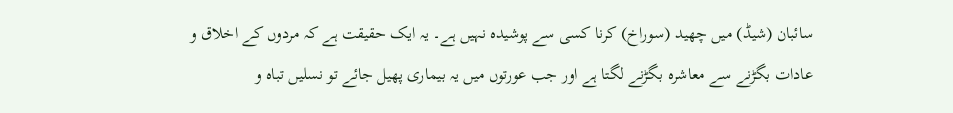سائبان (شیڈ) میں چھید (سوراخ) کرنا کسی سے پوشیدہ نہیں ہے۔ یہ ایک حقیقت ہے کہ مردوں کے اخلاق و عادات بگڑنے سے معاشرہ بگڑنے لگتا ہے اور جب عورتوں میں یہ بیماری پھیل جائے تو نسلیں تباہ و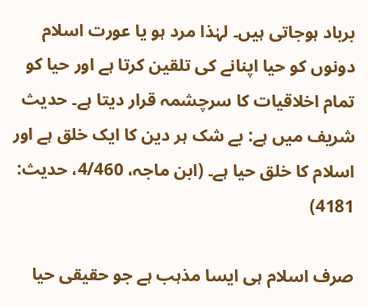برباد ہوجاتی ہیں۔ لہٰذا مرد ہو یا عورت اسلام دونوں کو حیا اپنانے کی تلقین کرتا ہے اور حیا کو تمام اخلاقیات کا سرچشمہ قرار دیتا ہے۔ حدیث شریف میں ہے: بے شک ہر دین کا ایک خلق ہے اور اسلام کا خلق حیا ہے۔ (ابن ماجہ، 4/460، حدیث: 4181)

صرف اسلام ہی ایسا مذہب ہے جو حقیقی حیا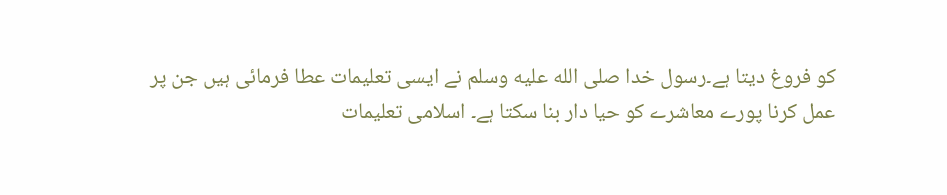کو فروغ دیتا ہے۔رسول خدا صلى الله عليه وسلم نے ایسی تعلیمات عطا فرمائی ہیں جن پر عمل کرنا پورے معاشرے کو حیا دار بنا سکتا ہے۔ اسلامی تعلیمات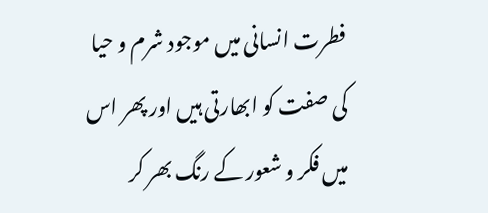فطرت انسانی میں موجود شرم و حیا کی صفت کو ابھارتی ہیں اور پھر اس میں فکر و شعور کے رنگ بھر کر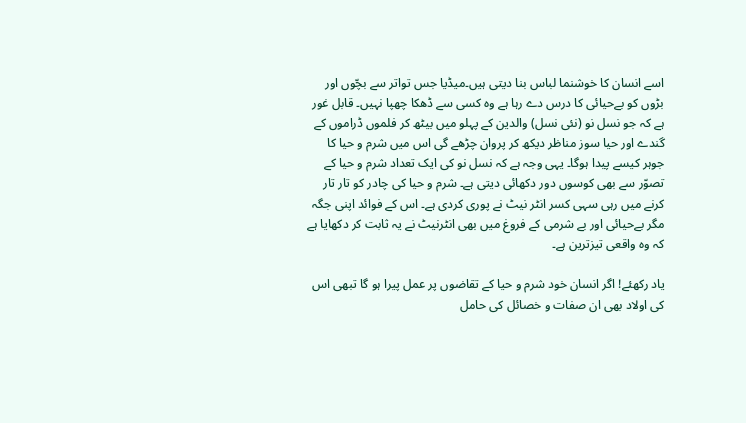اسے انسان کا خوشنما لباس بنا دیتی ہیں۔میڈیا جس تواتر سے بچّوں اور بڑوں کو بےحیائی کا درس دے رہا ہے وہ کسی سے ڈھکا چھپا نہیں۔ قابل غور ہے کہ جو نسل نو (نئی نسل) والدین کے پہلو میں بیٹھ کر فلموں ڈراموں کے گندے اور حیا سوز مناظر دیکھ کر پروان چڑھے گی اس میں شرم و حیا کا جوہر کیسے پیدا ہوگا۔ یہی وجہ ہے کہ نسل نو کی ایک تعداد شرم و حیا کے تصوّر سے بھی کوسوں دور دکھائی دیتی ہے۔ شرم و حیا کی چادر کو تار تار کرنے میں رہی سہی کسر انٹر نیٹ نے پوری کردی ہے۔ اس کے فوائد اپنی جگہ مگر بےحیائی اور بے شرمی کے فروغ میں بھی انٹرنیٹ نے یہ ثابت کر دکھایا ہے کہ وہ واقعی تیزترین ہے۔

یاد رکھئے! اگر انسان خود شرم و حیا کے تقاضوں پر عمل پیرا ہو گا تبھی اس کی اولاد بھی ان صفات و خصائل کی حامل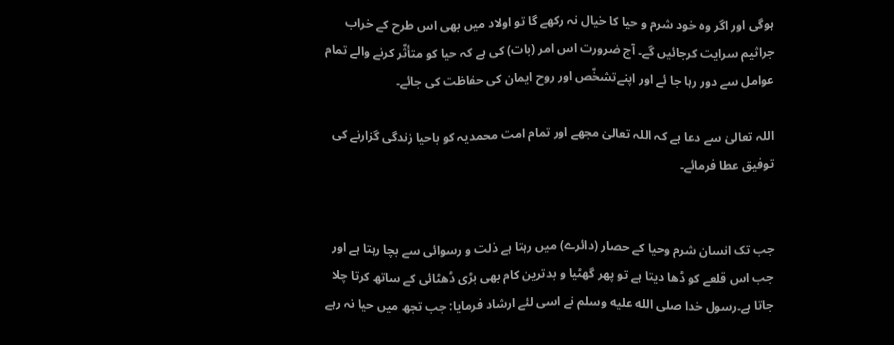ہوگی اور اگر وہ خود شرم و حیا کا خیال نہ رکھے گا تو اولاد میں بھی اس طرح کے خراب جراثیم سرایت کرجائیں گے۔ آج ضرورت اس امر (بات) کی ہے کہ حیا کو متأثّر کرنے والے تمام عوامل سے دور رہا جا ئے اور اپنےتشخّص اور روح ایمان کی حفاظت کی جائے۔

اللہ تعالیٰ سے دعا ہے کہ اللہ تعالیٰ مجھے اور تمام امت محمدیہ کو باحیا زندگی گزارنے کی توفیق عطا فرمائے۔


جب تک انسان شرم وحیا کے حصار (دائرے) میں رہتا ہے ذلت و رسوائی سے بچا رہتا ہے اور جب اس قلعے کو ڈھا دیتا ہے تو پھر گھٹیا و بدترین کام بھی بڑی ڈھٹائی کے ساتھ کرتا چلا جاتا ہے۔رسول خدا صلى الله عليه وسلم نے اسی لئے ارشاد فرمایا: جب تجھ میں حیا نہ رہے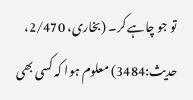تو جو چاہے کر۔ (بخاری، 2/470، حدیث:3484) معلوم ہوا کہ کسی بھی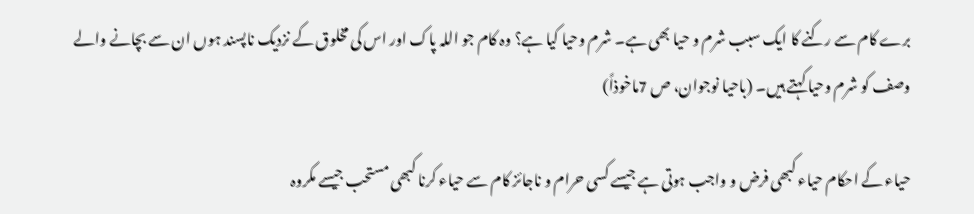برے کام سے رکنے کا ایک سبب شرم و حیا بھی ہے۔ شرم وحیا کیا ہے؟ وہ کام جو اللہ پاک اور اس کی مخلوق کے نزدیک ناپسند ہوں ان سے بچانے والے وصف کو شرم وحیا کہتے ہیں۔ (باحیا نوجوان، ص 7ماخوذاً)

حیاء کے احکام حیاء کبھی فرض و واجب ہوتی ہے جیسے کسی حرام و ناجائز کام سے حیاء کرنا کبھی مستحب جیسے مکروہ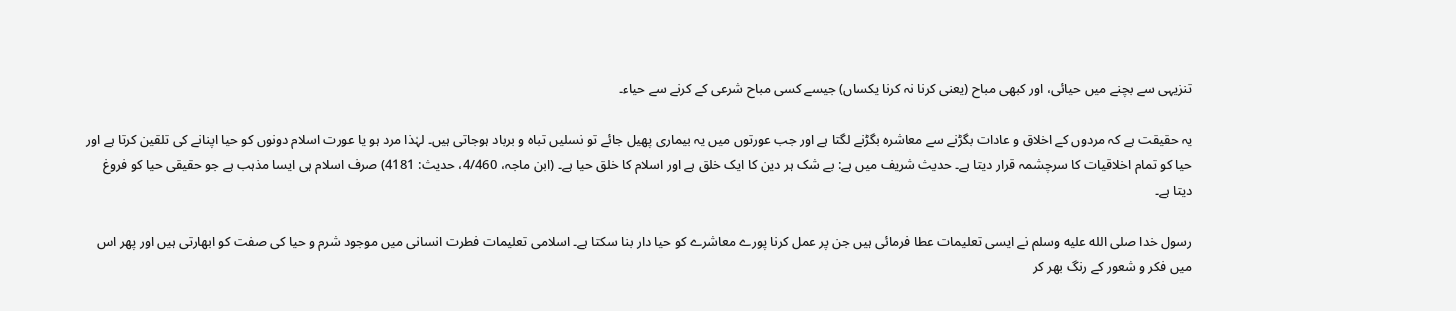تنزیہی سے بچنے میں حیائی، اور کبھی مباح (یعنی کرنا نہ کرنا یکساں) جیسے کسی مباح شرعی کے کرنے سے حیاء۔

یہ حقیقت ہے کہ مردوں کے اخلاق و عادات بگڑنے سے معاشرہ بگڑنے لگتا ہے اور جب عورتوں میں یہ بیماری پھیل جائے تو نسلیں تباہ و برباد ہوجاتی ہیں۔ لہٰذا مرد ہو یا عورت اسلام دونوں کو حیا اپنانے کی تلقین کرتا ہے اور حیا کو تمام اخلاقیات کا سرچشمہ قرار دیتا ہے۔ حدیث شریف میں ہے: بے شک ہر دین کا ایک خلق ہے اور اسلام کا خلق حیا ہے۔ (ابن ماجہ، 4/460، حدیث: 4181) صرف اسلام ہی ایسا مذہب ہے جو حقیقی حیا کو فروغ دیتا ہے۔

رسول خدا صلى الله عليه وسلم نے ایسی تعلیمات عطا فرمائی ہیں جن پر عمل کرنا پورے معاشرے کو حیا دار بنا سکتا ہے۔ اسلامی تعلیمات فطرت انسانی میں موجود شرم و حیا کی صفت کو ابھارتی ہیں اور پھر اس میں فکر و شعور کے رنگ بھر کر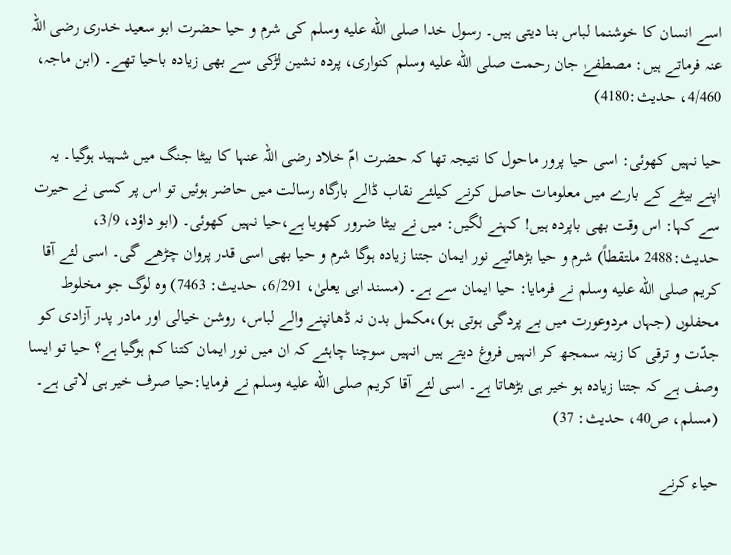اسے انسان کا خوشنما لباس بنا دیتی ہیں۔ رسول خدا صلى الله عليه وسلم کی شرم و حیا حضرت ابو سعید خدری رضی اللہ عنہ فرماتے ہیں: مصطفےٰ جان رحمت صلى الله عليه وسلم کنواری، پردہ نشین لڑکی سے بھی زیادہ باحیا تھے۔ (ابن ماجہ، 4/460، حدیث:4180)

حیا نہیں کھوئی: اسی حیا پرور ماحول کا نتیجہ تھا کہ حضرت امّ خلاد رضی اللہ عنہا کا بیٹا جنگ میں شہید ہوگیا۔ یہ اپنے بیٹے کے بارے میں معلومات حاصل کرنے کیلئے نقاب ڈالے بارگاہ رسالت میں حاضر ہوئیں تو اس پر کسی نے حیرت سے کہا: اس وقت بھی باپردہ ہیں! کہنے لگیں: میں نے بیٹا ضرور کھویا ہے،حیا نہیں کھوئی۔ (ابو داؤد، 3/9، حدیث:2488 ملتقطاً) شرم و حیا بڑھائیے نور ایمان جتنا زیادہ ہوگا شرم و حیا بھی اسی قدر پروان چڑھے گی۔ اسی لئے آقا کریم صلى الله عليه وسلم نے فرمایا: حیا ایمان سے ہے۔ (مسند ابی یعلیٰ، 6/291، حدیث: 7463) وہ لوگ جو مخلوط محفلوں (جہاں مردوعورت میں بے پردگی ہوتی ہو)،مکمل بدن نہ ڈھانپنے والے لباس، روشن خیالی اور مادر پدر آزادی کو جدّت و ترقی کا زینہ سمجھ کر انہیں فروغ دیتے ہیں انہیں سوچنا چاہئے کہ ان میں نور ایمان کتنا کم ہوگیا ہے؟ حیا تو ایسا وصف ہے کہ جتنا زیادہ ہو خیر ہی بڑھاتا ہے۔ اسی لئے آقا کریم صلى الله عليه وسلم نے فرمایا:حیا صرف خیر ہی لاتی ہے۔ (مسلم، ص40، حدیث: 37)

حیاء کرنے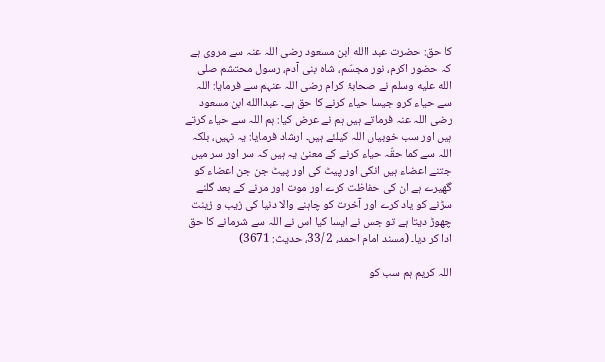کا حق: حضرت عبد االله ابن مسعود رضی اللہ عنہ سے مروی ہے کہ حضور اکرم، نور مجسّم، شاہ بنی آدم، رسول محتشم صلى الله عليه وسلم نے صحابۂ کرام رضی اللہ عنہم سے فرمایا: اللہ سے حیاء کرو جیسا حیاء کرنے کا حق ہے۔ عبداالله ابن مسعود رضی اللہ عنہ فرماتے ہیں ہم نے عرض کیا: ہم اللہ سے حیاء کرتے ہیں اور سب خوبیاں اللہ کیلئے ہیں۔ ارشاد فرمایا: یہ نہیں، بلکہ اللہ سے کما حقّہ حیاء کرنے کے معنیٰ یہ ہیں کہ سر اور سر میں جتنے اعضاء ہیں انکی اور پیٹ کی اور پیٹ جن جن اعضاء کو گھیرے ہے ان کی حفاظت کرے اور موت اور مرنے کے بعد گلنے سڑنے کو یاد کرے اور آخرت کو چاہنے والا دنیا کی زیب و زینت چھوڑ دیتا ہے تو جس نے ایسا کیا اس نے اللہ سے شرمانے کا حق ادا کر دیا۔ (مسند امام احمد، 2 /33، حدیث: 3671)

اللہ کریم ہم سب کو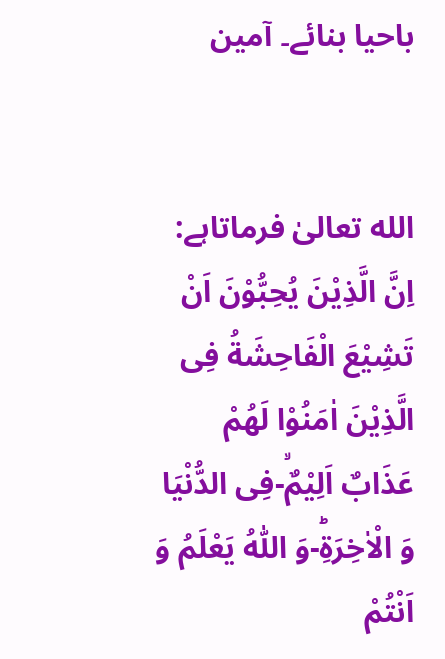باحیا بنائے۔ آمین


الله تعالیٰ فرماتاہے: اِنَّ الَّذِیْنَ یُحِبُّوْنَ اَنْ تَشِیْعَ الْفَاحِشَةُ فِی الَّذِیْنَ اٰمَنُوْا لَهُمْ عَذَابٌ اَلِیْمٌۙ-فِی الدُّنْیَا وَ الْاٰخِرَةِؕ-وَ اللّٰهُ یَعْلَمُ وَ اَنْتُمْ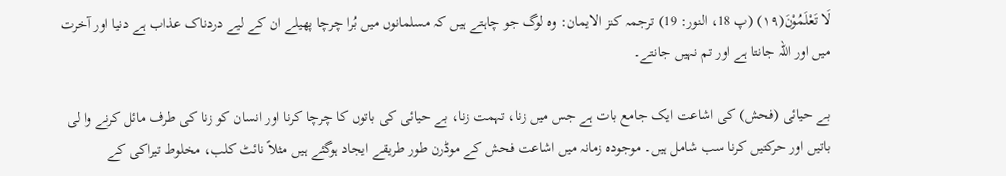لَا تَعْلَمُوْنَ(۱۹) (پ 18، النور: 19) ترجمہ کنز الایمان: وہ لوگ جو چاہتے ہیں کہ مسلمانوں میں بُرا چرچا پھیلے ان کے لیے دردناک عذاب ہے دنیا اور آخرت میں اور اللہ جانتا ہے اور تم نہیں جانتے۔

بے حیائی (فحش) کی اشاعت ایک جامع بات ہے جس میں زنا، تہمت زنا، بے حیائی کی باتوں کا چرچا کرنا اور انسان کو زنا کی طرف مائل کرنے وا لی باتیں اور حرکتیں کرنا سب شامل ہیں۔ موجودہ زمانہ میں اشاعت فحش کے موڈرن طور طریقے ایجاد ہوگئے ہیں مثلاً نائٹ کلب، مخلوط تیراکی کے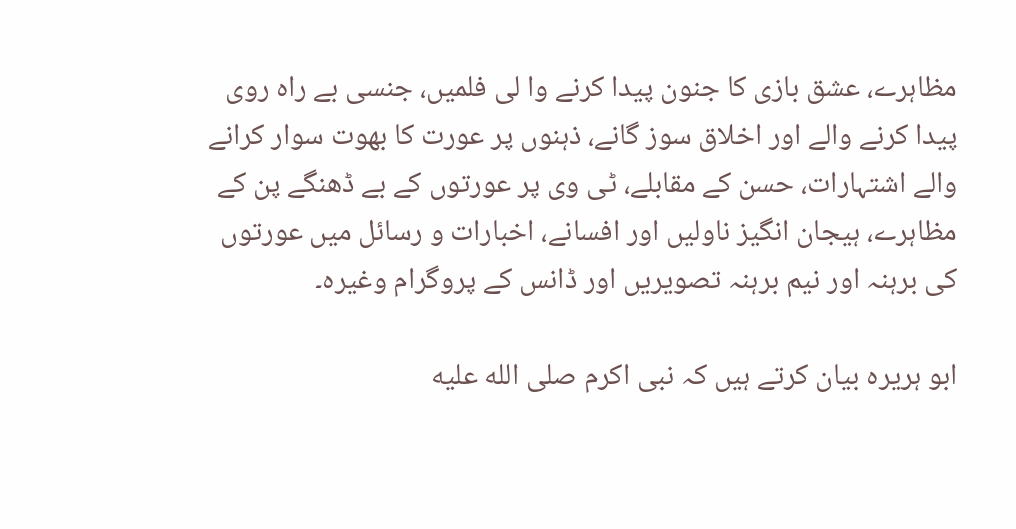مظاہرے، عشق بازی کا جنون پیدا کرنے وا لی فلمیں، جنسی بے راہ روی پیدا کرنے والے اور اخلاق سوز گانے، ذہنوں پر عورت کا بھوت سوار کرانے والے اشتہارات، حسن کے مقابلے، ٹی وی پر عورتوں کے بے ڈھنگے پن کے مظاہرے، ہیجان انگیز ناولیں اور افسانے، اخبارات و رسائل میں عورتوں کی برہنہ اور نیم برہنہ تصویریں اور ڈانس کے پروگرام وغیرہ۔

ابو ہریرہ بیان کرتے ہیں کہ نبی اکرم صلى الله عليه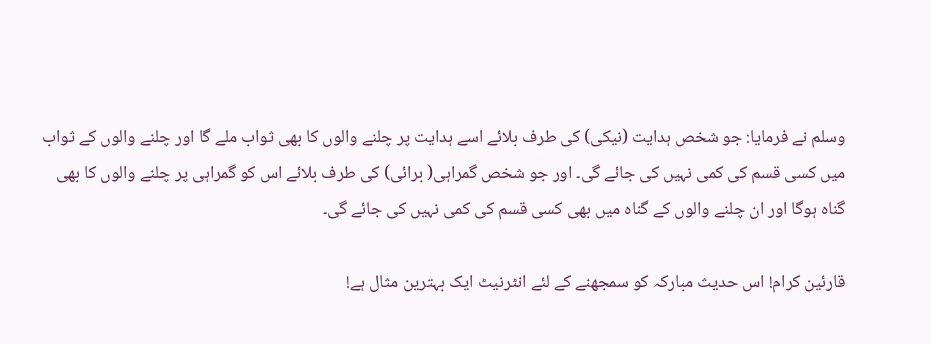وسلم نے فرمایا: جو شخص ہدایت (نیکی) کی طرف بلائے اسے ہدایت پر چلنے والوں کا بھی ثواب ملے گا اور چلنے والوں کے ثواب میں کسی قسم کی کمی نہیں کی جائے گی۔ اور جو شخص گمراہی( برائی) کی طرف بلائے اس کو گمراہی پر چلنے والوں کا بھی گناہ ہوگا اور ان چلنے والوں کے گناہ میں بھی کسی قسم کی کمی نہیں کی جائے گی۔

قارئین کرام! اس حدیث مبارکہ کو سمجھنے کے لئے انٹرنیٹ ایک بہترین مثال ہے!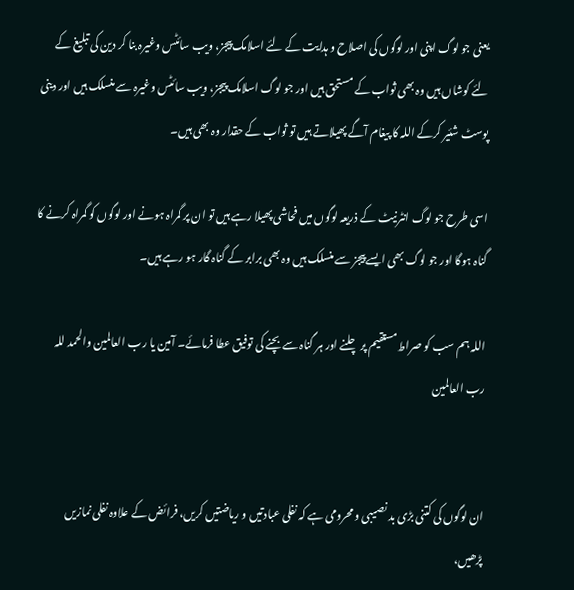یعنی جو لوگ اپنی اور لوگوں کی اصلاح و ہدایت کے لئے اسلامک پیجز، ویب سائٹس وغیرہ بنا کر دین کی تبلیغ کے لئے کوشاں ہیں وہ بھی ثواب کے مستحق ہیں اور جو لوگ اسلامک پیجز، ویب سائٹس وغیرہ سے منسلک ہیں اور دینی پوسٹ شئیر کرکے اللہ کا پیغام آگے پھیلاتے ہیں تو ثواب کے حقدار وہ بھی ہیں۔

اسی طرح جو لوگ انٹرنیٹ کے ذریعہ لوگوں میں فحاشی پھیلا رہے ہیں تو ان پر گمراہ ہونے اور لوگوں کو گمراہ کرنے کا گناہ ہوگا اور جو لوگ بھی ایسے پیجز سے منسلک ہیں وہ بھی برابر کے گناہ گار ہو رہے ہیں۔

اللہ ہم سب کو صراط مستقیم پر چلنے اور ہر گناہ سے بچنے کی توفیق عطا فرمائے۔ آمین یا رب العالمین والحمد للہ رب العالمین


ان لوگوں کی کتنی بڑی بد نصیبی و محرومی ہے کہ نفلی عبادتیں و ریاضتیں کریں، فرائض کے علاوہ نفلی نمازیں پڑھیں،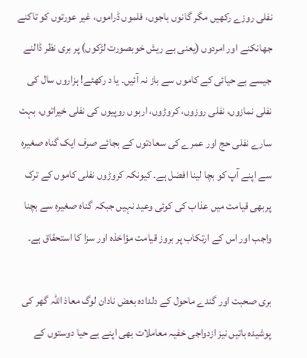نفلی روزے رکھیں مگر گانوں باجوں، فلموں ڈراموں، غیر عورتوں کو تاکنے جھانکنے اور امردوں (یعنی بے ریش خوبصورت لڑکوں) پر بری نظر ڈالنے جیسے بے حیائی کے کاموں سے باز نہ آئیں۔ یا د رکھئے! ہزاروں سال کی نفلی نمازوں، نفلی روزوں، کروڑوں، اربوں روپیوں کی نفلی خیراتوں، بہت سارے نفلی حج اور عمرے کی سعادتوں کے بجائے صرف ایک گناہ صغیرہ سے اپنے آپ کو بچا لینا افضل ہے۔ کیونکہ کروڑوں نفلی کاموں کے ترک پربھی قیامت میں عذاب کی کوئی وعید نہیں جبکہ گناہ صغیرہ سے بچنا واجب اور اس کے ارتکاب پر بروز قیامت مؤاخذہ اور سزا کا استحقاق ہے۔

بری صحبت اور گندے ماحول کے دلدادہ بعض نادان لوگ معاذ اللہ گھر کی پوشیدہ باتیں نیز ازدواجی خفیہ معاملات بھی اپنے بے حیا دوستوں کے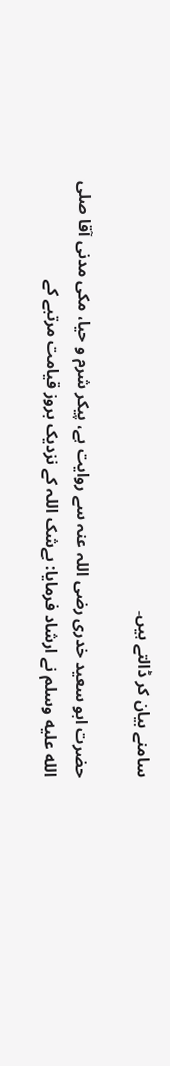سامنے بیان کر ڈالتے ہیں۔

حضرت ابو سعید خدری رضی اللہ عنہ سے روایت ہے، پیکر شرم و حیا، مکی مدنی آقا صلى الله عليه وسلم نے ارشاد فرمایا: بےشک اللہ کے نزدیک بروز قیامت مرتبے کے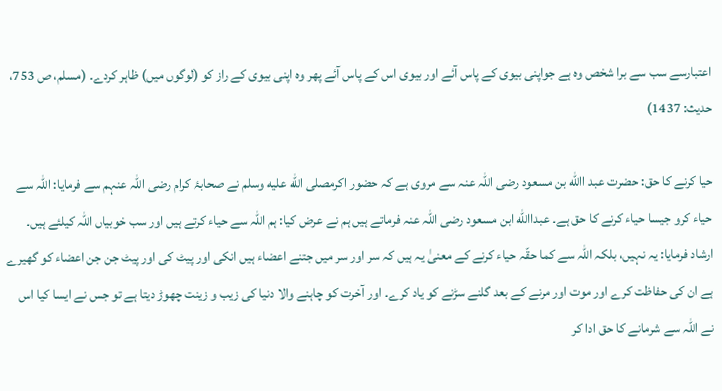اعتبارسے سب سے برا شخص وہ ہے جواپنی بیوی کے پاس آئے اور بیوی اس کے پاس آئے پھر وہ اپنی بیوی کے راز کو (لوگوں میں) ظاہر کردے۔ (مسلم، ص 753، حدیث: 1437)

حیا کرنے کا حق: حضرت عبد االله بن مسعود رضی اللہ عنہ سے مروی ہے کہ حضور اکرمصلى الله عليه وسلم نے صحابۂ کرام رضی اللہ عنہم سے فرمایا: اللہ سے حیاء کرو جیسا حیاء کرنے کا حق ہے۔ عبداالله ابن مسعود رضی اللہ عنہ فرماتے ہیں ہم نے عرض کیا: ہم اللہ سے حیاء کرتے ہیں اور سب خوبیاں اللہ کیلئے ہیں۔ ارشاد فرمایا: یہ نہیں، بلکہ اللہ سے کما حقّہ حیاء کرنے کے معنیٰ یہ ہیں کہ سر اور سر میں جتنے اعضاء ہیں انکی اور پیٹ کی اور پیٹ جن جن اعضاء کو گھیرے ہے ان کی حفاظت کرے اور موت اور مرنے کے بعد گلنے سڑنے کو یاد کرے۔ اور آخرت کو چاہنے والا دنیا کی زیب و زینت چھوڑ دیتا ہے تو جس نے ایسا کیا اس نے اللہ سے شرمانے کا حق ادا کر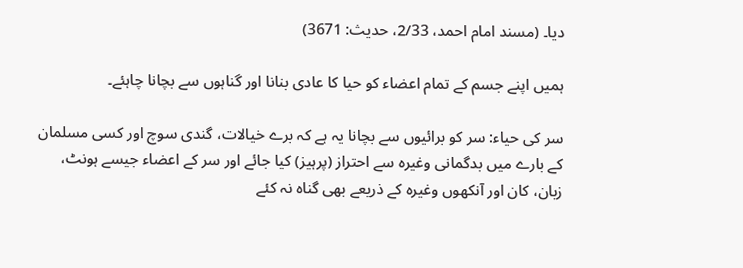دیا۔ (مسند امام احمد، 2/33، حدیث: 3671)

ہمیں اپنے جسم کے تمام اعضاء کو حیا کا عادی بنانا اور گناہوں سے بچانا چاہئے۔

سر کی حیاء: سر کو برائیوں سے بچانا یہ ہے کہ برے خیالات، گندی سوچ اور کسی مسلمان کے بارے میں بدگمانی وغیرہ سے احتراز (پرہیز) کیا جائے اور سر کے اعضاء جیسے ہونٹ، زبان، کان اور آنکھوں وغیرہ کے ذریعے بھی گناہ نہ کئے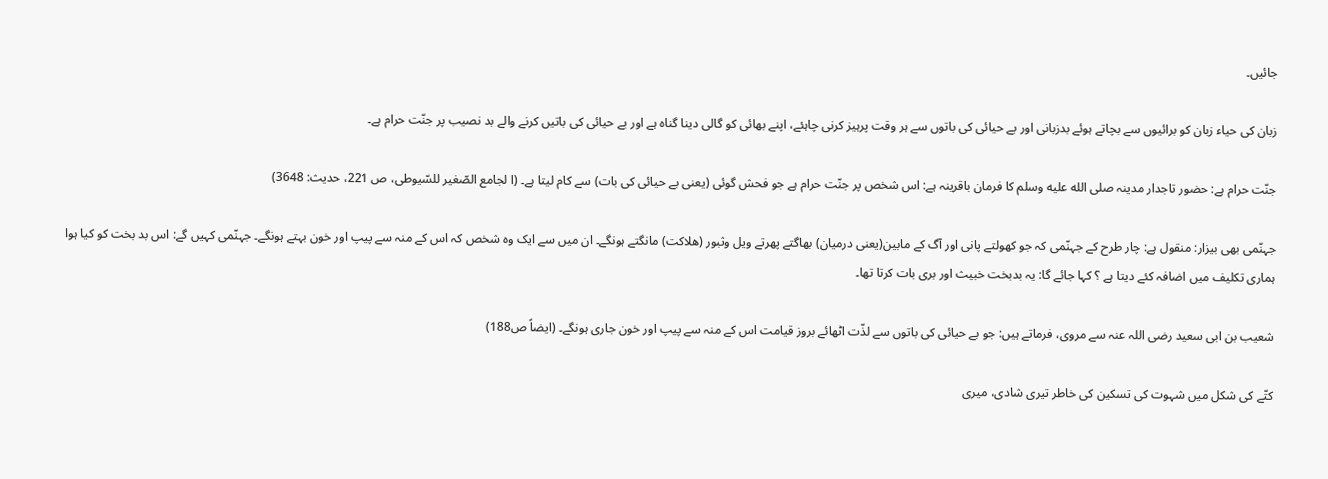جائیں۔

زبان کی حیاء زبان کو برائیوں سے بچاتے ہوئے بدزبانی اور بے حیائی کی باتوں سے ہر وقت پرہیز کرنی چاہئے، اپنے بھائی کو گالی دینا گناہ ہے اور بے حیائی کی باتیں کرنے والے بد نصیب پر جنّت حرام ہے۔

جنّت حرام ہے: حضور تاجدار مدینہ صلى الله عليه وسلم کا فرمان باقرینہ ہے: اس شخص پر جنّت حرام ہے جو فحش گوئی (یعنی بے حیائی کی بات) سے کام لیتا ہے۔ (ا لجامع الصّغیر للسّیوطی، ص 221، حدیث: 3648)

جہنّمی بھی بیزار: منقول ہے: چار طرح کے جہنّمی کہ جو کھولتے پانی اور آگ کے مابین(یعنی درمیان) بھاگتے پھرتے ویل وثبور (ھلاکت) مانگتے ہونگے۔ ان میں سے ایک وہ شخص کہ اس کے منہ سے پیپ اور خون بہتے ہونگے۔ جہنّمی کہیں گے: اس بد بخت کو کیا ہوا ہماری تکلیف میں اضافہ کئے دیتا ہے ؟ کہا جائے گا: یہ بدبخت خبیث اور بری بات کرتا تھا۔

شعیب بن ابی سعید رضی اللہ عنہ سے مروی، فرماتے ہیں: جو بے حیائی کی باتوں سے لذّت اٹھائے بروز قیامت اس کے منہ سے پیپ اور خون جاری ہونگے۔ (ایضاً ص188)

کتّے کی شکل میں شہوت کی تسکین کی خاطر تیری شادی، میری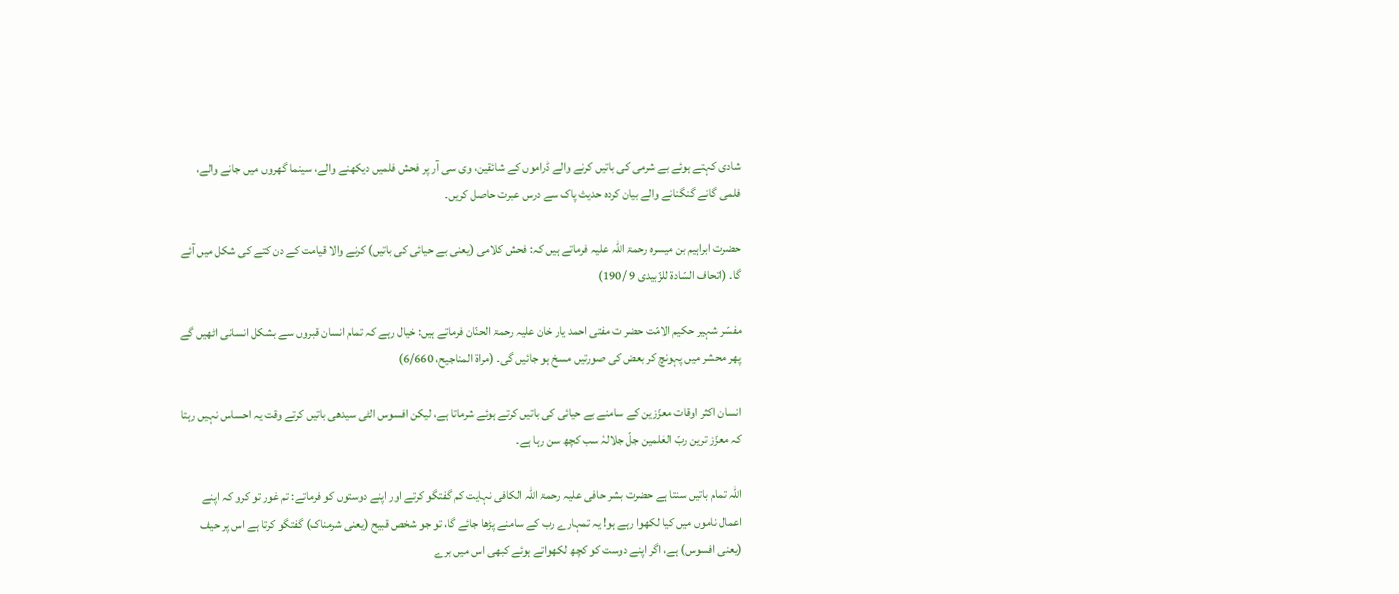شادی کہتے ہوئے بے شرمی کی باتیں کرنے والے ڈراموں کے شائقین، وی سی آر پر فحش فلمیں دیکھنے والے، سینما گھروں میں جانے والے، فلمی گانے گنگنانے والے بیان کردہ حدیث پاک سے درس عبرت حاصل کریں۔

حضرت ابراہیم بن میسرہ رحمۃ اللہ علیہ فرماتے ہیں کہ: فحش کلامی (یعنی بے حیائی کی باتیں) کرنے والا قیامت کے دن کتے کی شکل میں آئے گا۔ (اتحاف السّادۃ للزّبیدی 9 /190)

مفسّر شہیر حکیم الامّت حضر ت مفتی احمد یار خان علیہ رحمۃ الحنّان فرماتے ہیں: خیال رہے کہ تمام انسان قبروں سے بشکل انسانی اٹھیں گے پھر محشر میں پہونچ کر بعض کی صورتیں مسخ ہو جائیں گی۔ (مراۃ المناجیح، 6/660)

انسان اکثر اوقات معزّزین کے سامنے بے حیائی کی باتیں کرتے ہوئے شرماتا ہے، لیکن افسوس الٹی سیدھی باتیں کرتے وقت یہ احساس نہیں رہتا کہ معزّز ترین ربّ العٰلمین جلّ جلالہٗ سب کچھ سن رہا ہے۔

اللہ تمام باتیں سنتا ہے حضرت بشر حافی علیہ رحمۃ اللہ الکافی نہایت کم گفتگو کرتے اور اپنے دوستوں کو فرماتے: تم غور تو کرو کہ اپنے اعمال ناموں میں کیا لکھوا رہے ہو! یہ تمہارے رب کے سامنے پڑھا جائے گا، تو جو شخص قبیح (یعنی شرمناک) گفتگو کرتا ہے اس پر حیف (یعنی افسوس) ہے، اگر اپنے دوست کو کچھ لکھواتے ہوئے کبھی اس میں برے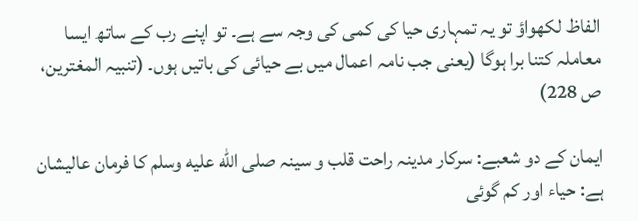الفاظ لکھواؤ تو یہ تمہاری حیا کی کمی کی وجہ سے ہے۔ تو اپنے رب کے ساتھ ایسا معاملہ کتنا برا ہوگا (یعنی جب نامہ اعمال میں بے حیائی کی باتیں ہوں۔ (تنبیہ المغترین، ص 228)

ایمان کے دو شعبے: سرکار مدینہ راحت قلب و سینہ صلى الله عليه وسلم کا فرمان عالیشان ہے: حیاء اور کم گوئی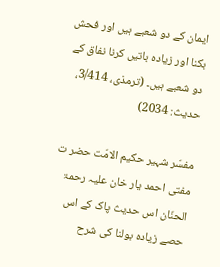ایمان کے دو شعبے ہیں اور فحش بکنا اور زیادہ باتیں کرنا نفاق کے دو شعبے ہیں۔ (ترمذی، 3/414، حدیث: 2034)

مفسّر شہیر حکیم الامّت حضر ت مفتی احمد یار خان علیہ رحمۃ الحنّان اس حدیث پاک کے اس حصے زیادہ بولنا کی شرح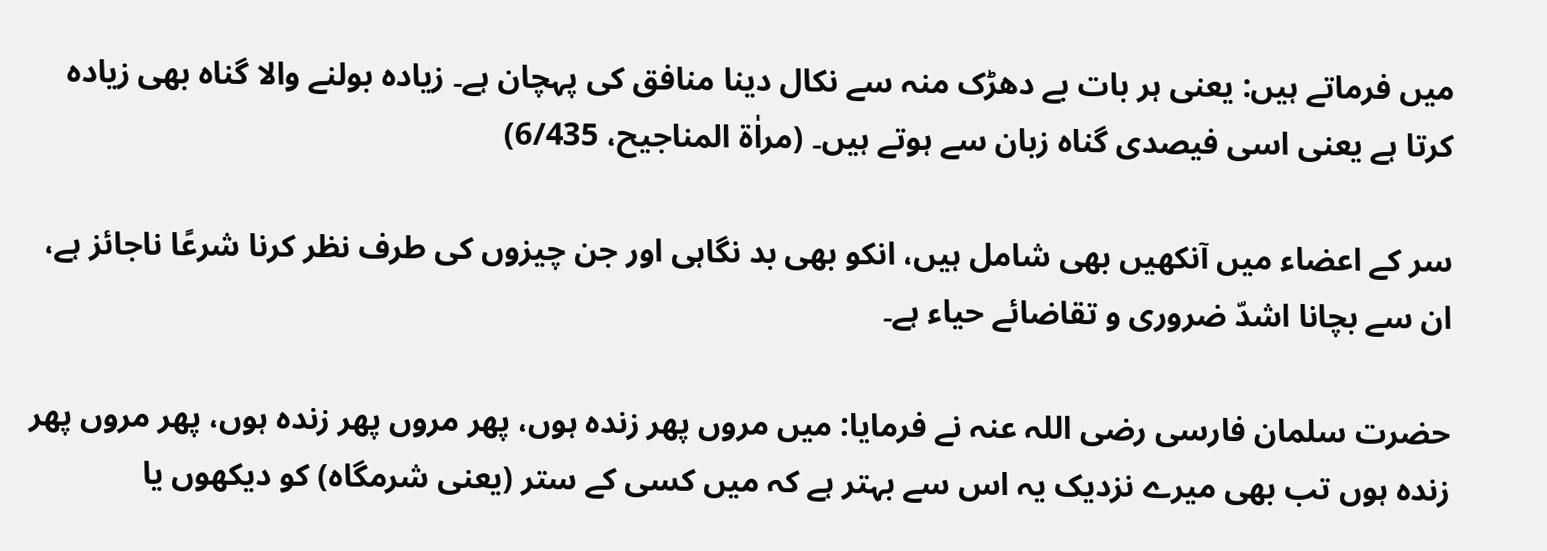میں فرماتے ہیں: یعنی ہر بات بے دھڑک منہ سے نکال دینا منافق کی پہچان ہے۔ زیادہ بولنے والا گناہ بھی زیادہ کرتا ہے یعنی اسی فیصدی گناہ زبان سے ہوتے ہیں۔ (مراٰۃ المناجیح، 6/435)

سر کے اعضاء میں آنکھیں بھی شامل ہیں، انکو بھی بد نگاہی اور جن چیزوں کی طرف نظر کرنا شرعًا ناجائز ہے، ان سے بچانا اشدّ ضروری و تقاضائے حیاء ہے۔

حضرت سلمان فارسی رضی اللہ عنہ نے فرمایا: میں مروں پھر زندہ ہوں، پھر مروں پھر زندہ ہوں، پھر مروں پھر زندہ ہوں تب بھی میرے نزدیک یہ اس سے بہتر ہے کہ میں کسی کے ستر (یعنی شرمگاہ) کو دیکھوں یا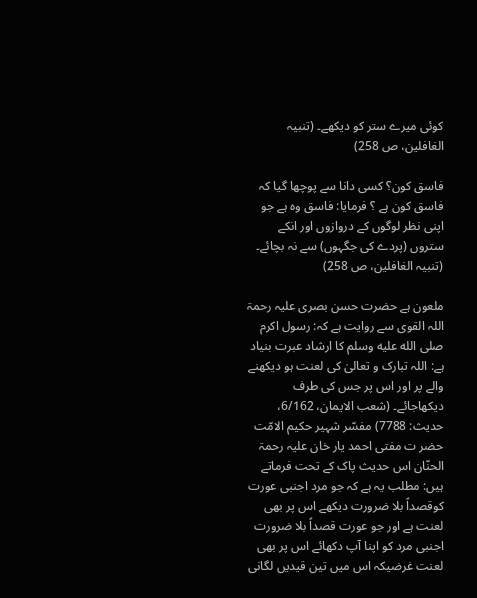کوئی میرے ستر کو دیکھے۔ (تنبیہ الغافلین، ص 258)

فاسق کون؟ کسی دانا سے پوچھا گیا کہ فاسق کون ہے ؟ فرمایا: فاسق وہ ہے جو اپنی نظر لوگوں کے دروازوں اور انکے ستروں (پردے کی جگہوں) سے نہ بچائے۔ (تنبیہ الغافلین، ص 258)

ملعون ہے حضرت حسن بصری علیہ رحمۃ اللہ القوی سے روایت ہے کہ: رسول اکرم صلى الله عليه وسلم کا ارشاد عبرت بنیاد ہے: اللہ تبارک و تعالیٰ کی لعنت ہو دیکھنے والے پر اور اس پر جس کی طرف دیکھاجائے۔ (شعب الایمان، 6/162، حدیث: 7788) مفسّر شہیر حکیم الامّت حضر ت مفتی احمد یار خان علیہ رحمۃ الحنّان اس حدیث پاک کے تحت فرماتے ہیں: مطلب یہ ہے کہ جو مرد اجنبی عورت کوقصداً بلا ضرورت دیکھے اس پر بھی لعنت ہے اور جو عورت قصداً بلا ضرورت اجنبی مرد کو اپنا آپ دکھائے اس پر بھی لعنت غرضیکہ اس میں تین قیدیں لگانی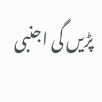پڑیں گی اجنبی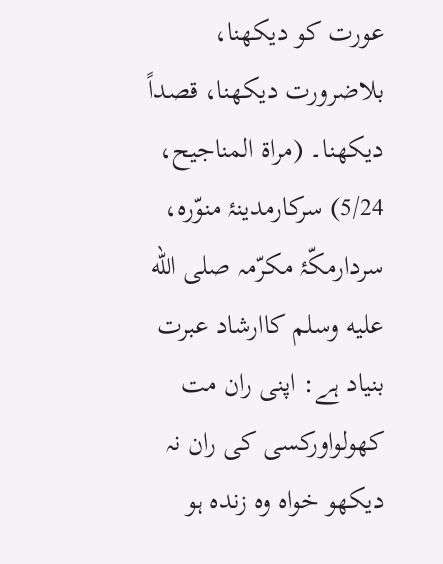عورت کو دیکھنا، بلاضرورت دیکھنا، قصداً دیکھنا۔ (مراۃ المناجیح، 5/24) سرکارمدینۂ منوّرہ، سردارمکّۂ مکرّمہ صلى الله عليه وسلم کاارشاد عبرت بنیاد ہے: اپنی ران مت کھولواورکسی کی ران نہ دیکھو خواہ وہ زندہ ہو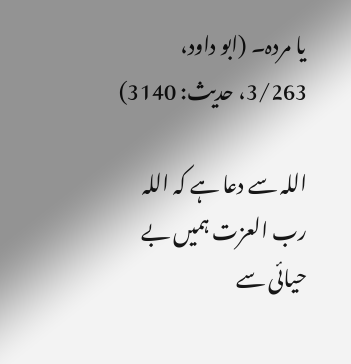یا مردہ۔ (ابو داود، 3/263، حدیث: 3140)

اللہ سے دعا ہے کہ اللہ رب العزت ہمیں بے حیائی سے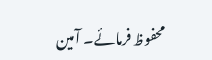محفوظ فرمائے۔ آمین